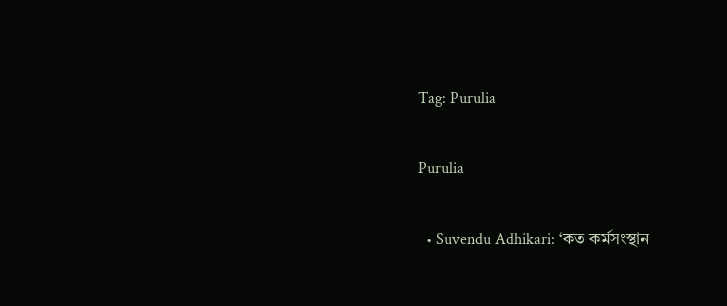Tag: Purulia

Purulia

  • Suvendu Adhikari: ‘কত কর্মসংস্থান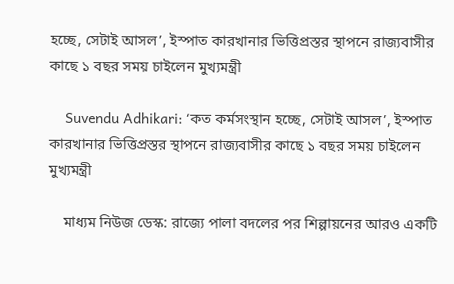হচ্ছে, সেটাই আসল’, ইস্পাত কারখানার ভিত্তিপ্রস্তর স্থাপনে রাজ্যবাসীর কাছে ১ বছর সময় চাইলেন মুখ্যমন্ত্রী

    Suvendu Adhikari: ‘কত কর্মসংস্থান হচ্ছে, সেটাই আসল’, ইস্পাত কারখানার ভিত্তিপ্রস্তর স্থাপনে রাজ্যবাসীর কাছে ১ বছর সময় চাইলেন মুখ্যমন্ত্রী

    মাধ্যম নিউজ ডেস্ক: রাজ্যে পালা বদলের পর শিল্পায়নের আরও একটি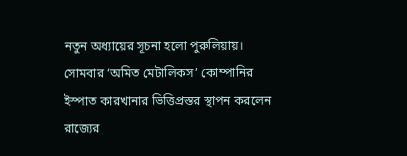নতুন অধ্যায়ের সূচনা হলো পুরুলিয়ায়। সোমবার ‘অমিত মেটালিকস’ কোম্পানির ইস্পাত কারখানার ভিত্তিপ্রস্তর স্থাপন করলেন রাজ্যের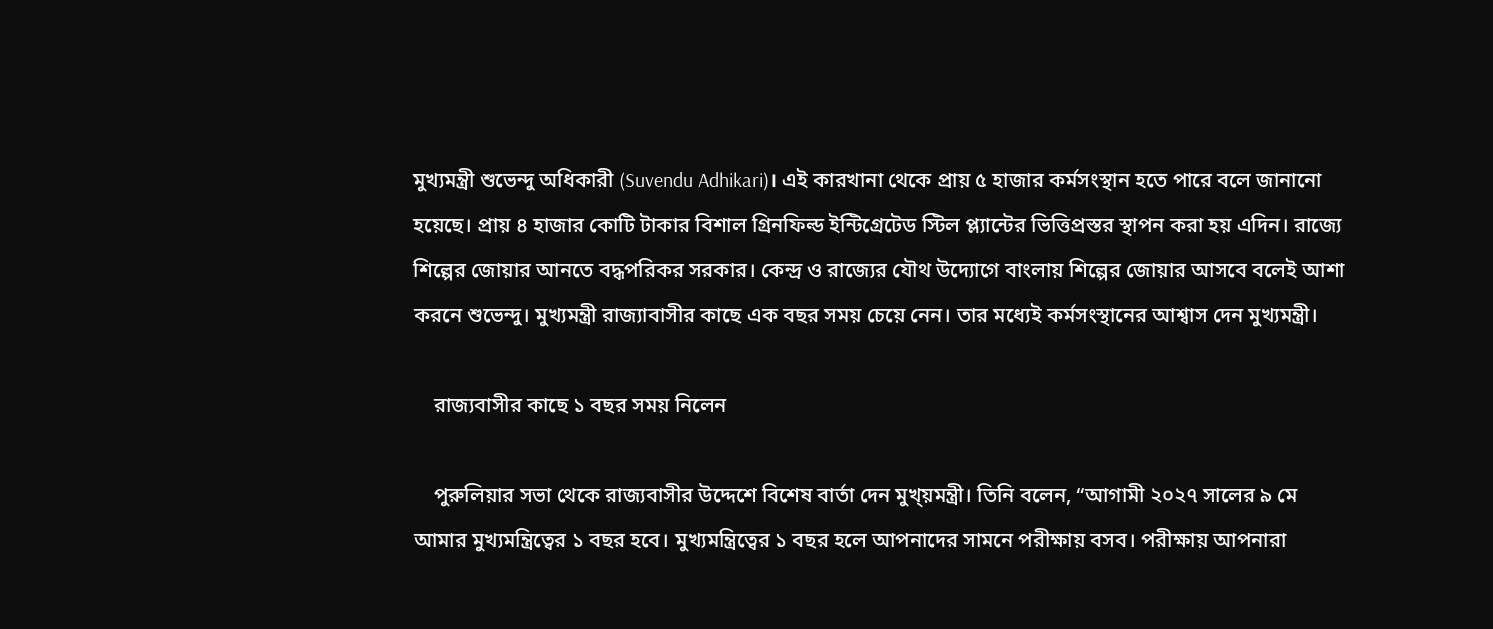মুখ্যমন্ত্রী শুভেন্দু অধিকারী (Suvendu Adhikari)। এই কারখানা থেকে প্রায় ৫ হাজার কর্মসংস্থান হতে পারে বলে জানানো হয়েছে। প্রায় ৪ হাজার কোটি টাকার বিশাল গ্রিনফিল্ড ইন্টিগ্রেটেড স্টিল প্ল্যান্টের ভিত্তিপ্রস্তর স্থাপন করা হয় এদিন। রাজ্যে শিল্পের জোয়ার আনতে বদ্ধপরিকর সরকার। কেন্দ্র ও রাজ্যের যৌথ উদ্যোগে বাংলায় শিল্পের জোয়ার আসবে বলেই আশা করনে শুভেন্দু। মুখ্যমন্ত্রী রাজ্যাবাসীর কাছে এক বছর সময় চেয়ে নেন। তার মধ্যেই কর্মসংস্থানের আশ্বাস দেন মুখ্যমন্ত্রী।

    রাজ্যবাসীর কাছে ১ বছর সময় নিলেন

    পুরুলিয়ার সভা থেকে রাজ্যবাসীর উদ্দেশে বিশেষ বার্তা দেন মুখ্য়মন্ত্রী। তিনি বলেন, “আগামী ২০২৭ সালের ৯ মে আমার মুখ্যমন্ত্রিত্বের ১ বছর হবে। মুখ্যমন্ত্রিত্বের ১ বছর হলে আপনাদের সামনে পরীক্ষায় বসব। পরীক্ষায় আপনারা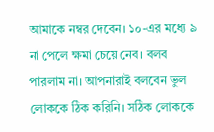আমাকে নম্বর দেবেন। ১০-এর মধ্যে ৯ না পেলে ক্ষমা চেয়ে নেব। বলব পারলাম না। আপনারাই বলবেন ভুল লোককে ঠিক করিনি। সঠিক লোককে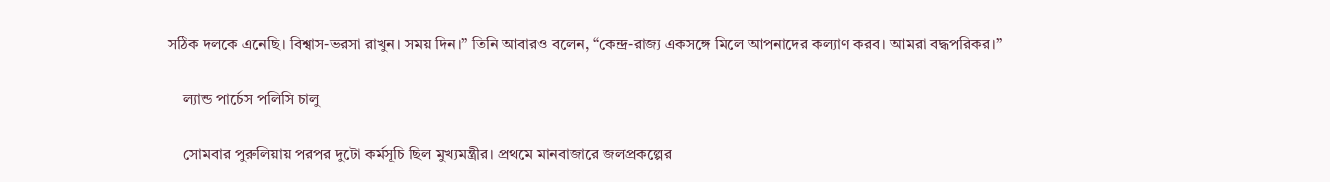সঠিক দলকে এনেছি। বিশ্বাস-ভরসা রাখুন। সময় দিন।” তিনি আবারও বলেন, “কেন্দ্র-রাজ্য একসঙ্গে মিলে আপনাদের কল্যাণ করব। আমরা বদ্ধপরিকর।”

    ল্যান্ড পার্চেস পলিসি চালু

    সোমবার পুরুলিয়ায় পরপর দুটো কর্মসূচি ছিল মুখ্যমন্ত্রীর। প্রথমে মানবাজারে জলপ্রকল্পের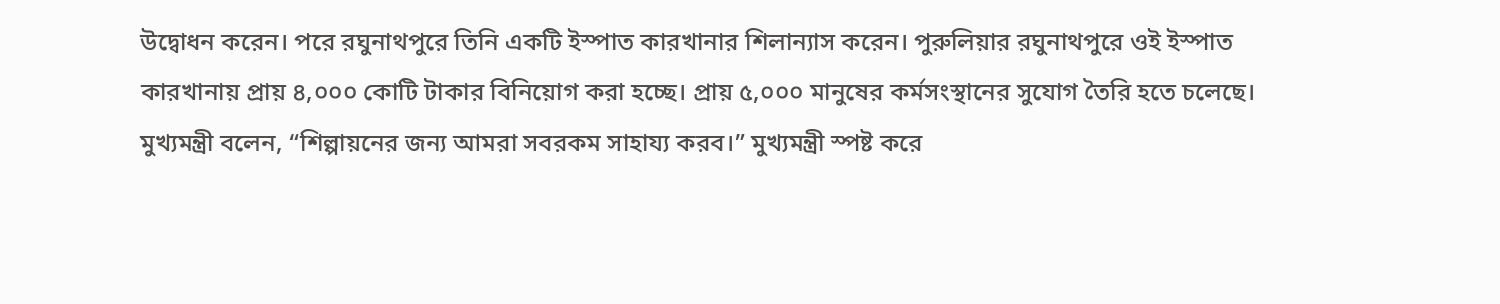উদ্বোধন করেন। পরে রঘুনাথপুরে তিনি একটি ইস্পাত কারখানার শিলান্যাস করেন। পুরুলিয়ার রঘুনাথপুরে ওই ইস্পাত কারখানায় প্রায় ৪,০০০ কোটি টাকার বিনিয়োগ করা হচ্ছে। প্রায় ৫,০০০ মানুষের কর্মসংস্থানের সুযোগ তৈরি হতে চলেছে। মুখ্যমন্ত্রী বলেন, “শিল্পায়নের জন্য আমরা সবরকম সাহায্য করব।” মুখ্যমন্ত্রী স্পষ্ট করে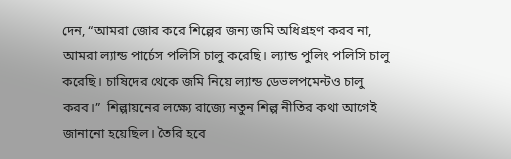দেন, “আমরা জোর করে শিল্পের জন্য জমি অধিগ্রহণ করব না, আমরা ল্যান্ড পার্চেস পলিসি চালু করেছি। ল্যান্ড পুলিং পলিসি চালু করেছি। চাষিদের থেকে জমি নিয়ে ল্যান্ড ডেভলপমেন্টও চালু করব।”  শিল্পায়নের লক্ষ্যে রাজ্যে নতুন শিল্প নীতির কথা আগেই জানানো হয়েছিল। তৈরি হবে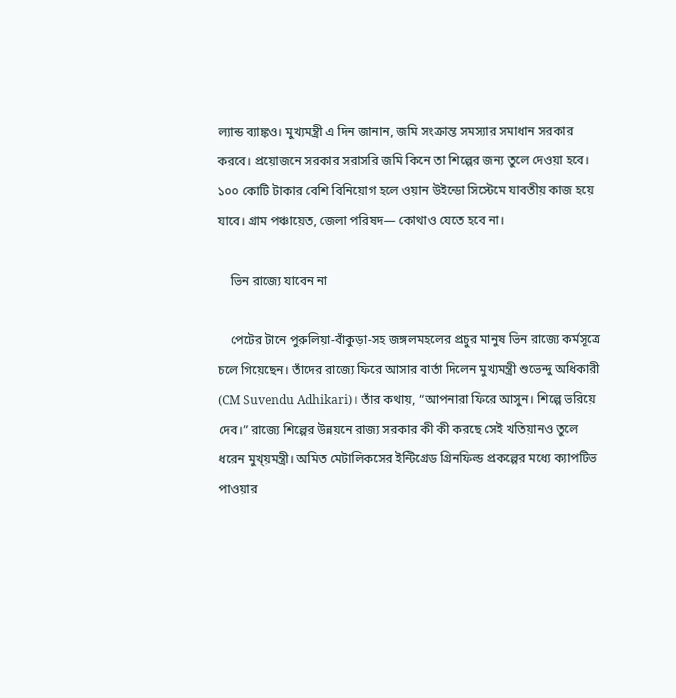ল্যান্ড ব্যাঙ্কও। মুখ্যমন্ত্রী এ দিন জানান, জমি সংক্রান্ত সমস্যার সমাধান সরকার করবে। প্রয়োজনে সরকার সরাসরি জমি কিনে তা শিল্পের জন্য তুলে দেওয়া হবে। ১০০ কোটি টাকার বেশি বিনিয়োগ হলে ওয়ান উইন্ডো সিস্টেমে যাবতীয় কাজ হয়ে যাবে। গ্রাম পঞ্চায়েত, জেলা পরিষদ— কোথাও যেতে হবে না।

    ভিন রাজ্যে যাবেন না

    পেটের টানে পুরুলিয়া-বাঁকুড়া-সহ জঙ্গলমহলের প্রচুর মানুষ ভিন রাজ্যে কর্মসূত্রে চলে গিয়েছেন। তাঁদের রাজ্যে ফিরে আসার বার্তা দিলেন মুখ্যমন্ত্রী শুভেন্দু অধিকারী (CM Suvendu Adhikari)। তাঁর কথায়, “আপনারা ফিরে আসুন। শিল্পে ভরিয়ে দেব।” রাজ্যে শিল্পের উন্নয়নে রাজ্য সরকার কী কী করছে সেই খতিয়ানও তুলে ধরেন মুখ্য়মন্ত্রী। অমিত মেটালিকসের ইন্টিগ্রেড গ্রিনফিল্ড প্রকল্পের মধ্যে ক্যাপটিভ পাওয়ার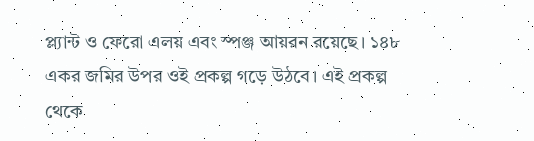প্ল্যান্ট ও ফেরো এলয় এবং স্পঞ্জ আয়রন রয়েছে। ১৪৮ একর জমির উপর ওই প্রকল্প গড়ে উঠবে। এই প্রকল্প থেকে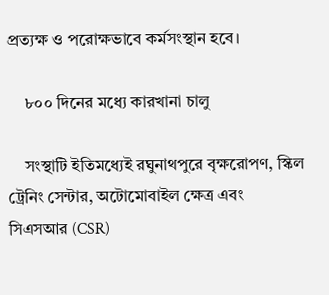প্রত্যক্ষ ও পরোক্ষভাবে কর্মসংস্থান হবে।

    ৮০০ দিনের মধ্যে কারখানা চালু

    সংস্থাটি ইতিমধ্যেই রঘুনাথপুরে বৃক্ষরোপণ, স্কিল ট্রেনিং সেন্টার, অটোমোবাইল ক্ষেত্র এবং সিএসআর (CSR)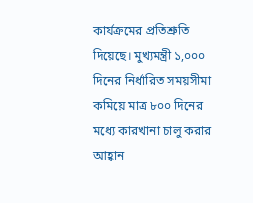কার্যক্রমের প্রতিশ্রুতি দিয়েছে। মুখ্যমন্ত্রী ১,০০০ দিনের নির্ধারিত সময়সীমা কমিয়ে মাত্র ৮০০ দিনের মধ্যে কারখানা চালু করার আহ্বান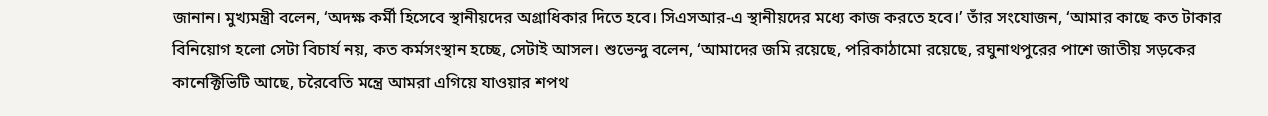জানান। মুখ্যমন্ত্রী বলেন, ‘অদক্ষ কর্মী হিসেবে স্থানীয়দের অগ্রাধিকার দিতে হবে। সিএসআর-এ স্থানীয়দের মধ্যে কাজ করতে হবে।’ তাঁর সংযোজন, ‘আমার কাছে কত টাকার বিনিয়োগ হলো সেটা বিচার্য নয়, কত কর্মসংস্থান হচ্ছে, সেটাই আসল। শুভেন্দু বলেন, ‘আমাদের জমি রয়েছে, পরিকাঠামো রয়েছে, রঘুনাথপুরের পাশে জাতীয় সড়কের কানেক্টিভিটি আছে, চরৈবেতি মন্ত্রে আমরা এগিয়ে যাওয়ার শপথ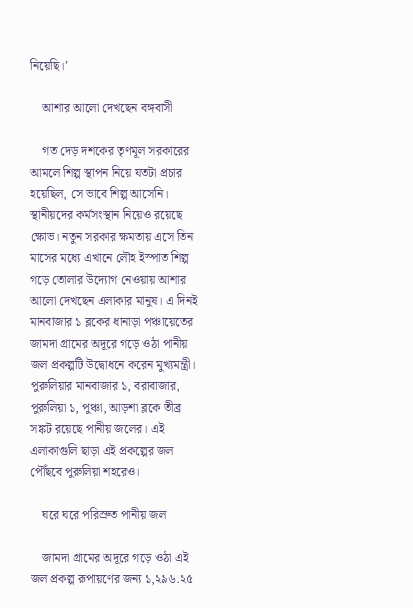নিয়েছি।’

    আশার আলো দেখছেন বঙ্গবাসী

    গত দেড় দশকের তৃণমূল সরকারের আমলে শিল্প স্থাপন নিয়ে যতটা প্রচার হয়েছিল, সে ভাবে শিল্প আসেনি। স্থানীয়দের কর্মসংস্থান নিয়েও রয়েছে ক্ষোভ। নতুন সরকার ক্ষমতায় এসে তিন মাসের মধ্যে এখানে লৌহ ইস্পাত শিল্প গড়ে তোলার উদ্যোগ নেওয়ায় আশার আলো দেখছেন এলাকার মানুষ। এ দিনই মানবাজার ১ ব্লকের ধানাড়া পঞ্চায়েতের জামদা গ্রামের অদূরে গড়ে ওঠা পানীয় জল প্রকল্পটি উদ্বোধনে করেন মুখ্যমন্ত্রী। পুরুলিয়ার মানবাজার ১, বরাবাজার, পুরুলিয়া ১, পুঞ্চা, আড়শা ব্লকে তীব্র সঙ্কট রয়েছে পানীয় জলের। এই এলাকাগুলি ছাড়া এই প্রকল্পের জল পৌঁছবে পুরুলিয়া শহরেও।

    ঘরে ঘরে পরিস্রুত পানীয় জল

    জামদা গ্রামের অদূরে গড়ে ওঠা এই জল প্রকল্প রূপায়ণের জন্য ১,২৯৬.২৫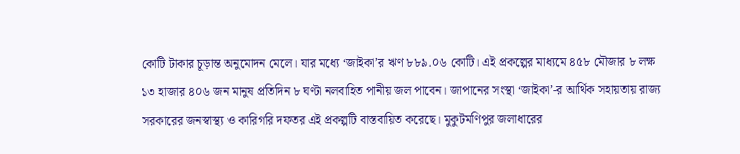কোটি টাকার চূড়ান্ত অনুমোদন মেলে। যার মধ্যে ‘জাইকা’র ঋণ ৮৮৯.০৬ কোটি। এই প্রকল্পের মাধ্যমে ৪৫৮ মৌজার ৮ লক্ষ ১৩ হাজার ৪০৬ জন মানুষ প্রতিদিন ৮ ঘণ্টা নলবাহিত পানীয় জল পাবেন। জাপানের সংস্থা ‘জাইকা’-র আর্থিক সহায়তায় রাজ্য সরকারের জনস্বাস্থ্য ও কারিগরি দফতর এই প্রকল্পটি বাস্তবায়িত করেছে। মুকুটমণিপুর জলাধারের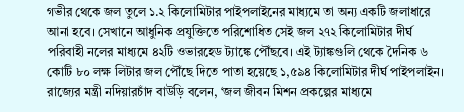গভীর থেকে জল তুলে ১.২ কিলোমিটার পাইপলাইনের মাধ্যমে তা অন্য একটি জলাধারে আনা হবে। সেখানে আধুনিক প্রযুক্তিতে পরিশোধিত সেই জল ২৭২ কিলোমিটার দীর্ঘ পরিবাহী নলের মাধ্যমে ৪২টি ওভারহেড ট্যাঙ্কে পৌঁছবে। এই ট্যাঙ্কগুলি থেকে দৈনিক ৬ কোটি ৮০ লক্ষ লিটার জল পৌঁছে দিতে পাতা হয়েছে ১,৫৯৪ কিলোমিটার দীর্ঘ পাইপলাইন। রাজ্যের মন্ত্রী নদিয়ারচাঁদ বাউড়ি বলেন, ‘জল জীবন মিশন প্রকল্পের মাধ্যমে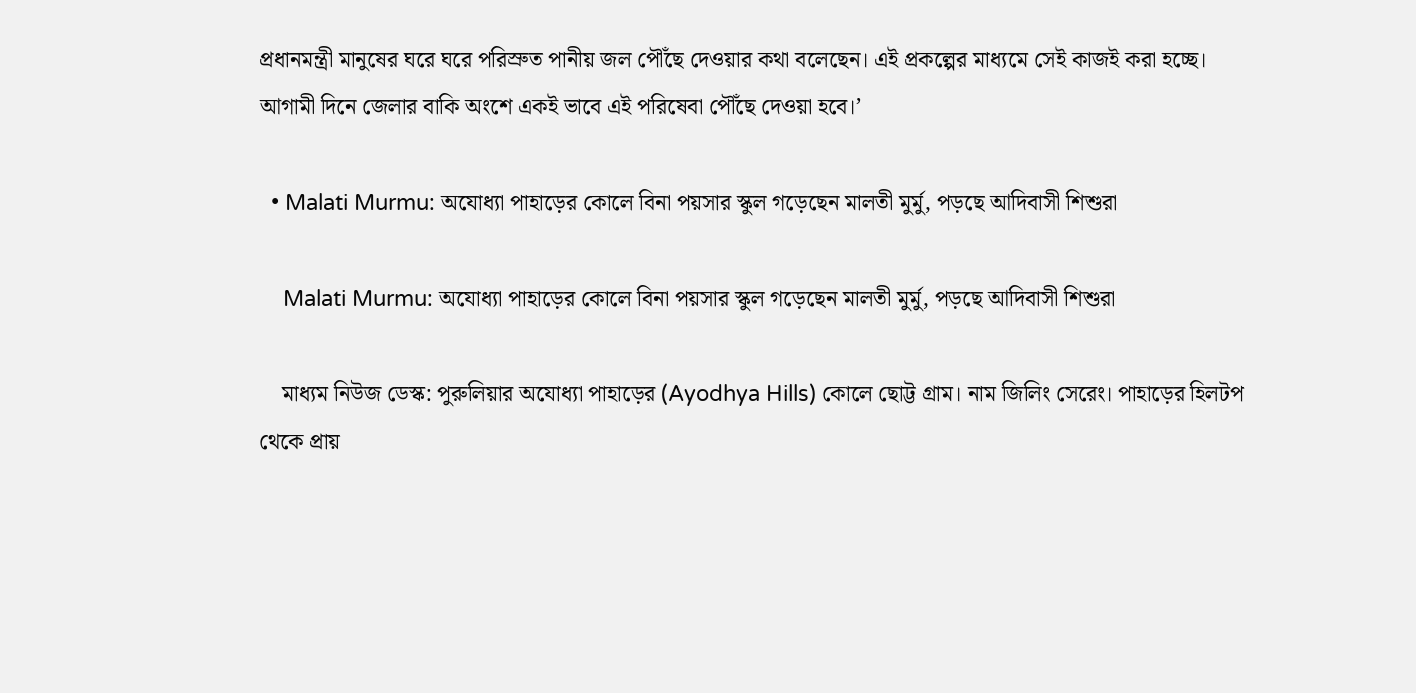প্রধানমন্ত্রী মানুষের ঘরে ঘরে পরিস্রুত পানীয় জল পৌঁছে দেওয়ার কথা বলেছেন। এই প্রকল্পের মাধ্যমে সেই কাজই করা হচ্ছে। আগামী দিনে জেলার বাকি অংশে একই ভাবে এই পরিষেবা পৌঁছে দেওয়া হবে।’

  • Malati Murmu: অযোধ্যা পাহাড়ের কোলে বিনা পয়সার স্কুল গড়েছেন মালতী মুর্মু, পড়ছে আদিবাসী শিশুরা

    Malati Murmu: অযোধ্যা পাহাড়ের কোলে বিনা পয়সার স্কুল গড়েছেন মালতী মুর্মু, পড়ছে আদিবাসী শিশুরা

    মাধ্যম নিউজ ডেস্ক: পুরুলিয়ার অযোধ্যা পাহাড়ের (Ayodhya Hills) কোলে ছোট্ট গ্রাম। নাম জিলিং সেরেং। পাহাড়ের হিলটপ থেকে প্রায়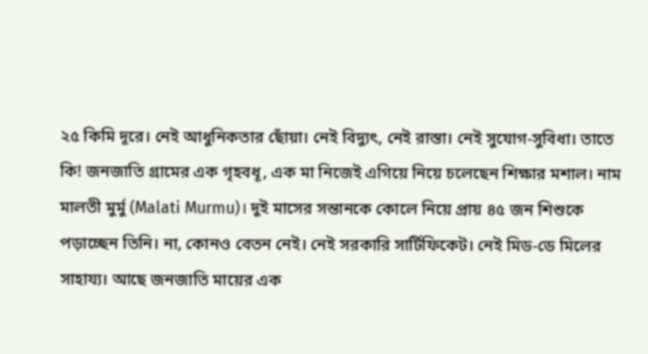২৫ কিমি দূরে। নেই আধুনিকতার ছোঁয়া। নেই বিদ্যুৎ, নেই রাস্তা। নেই সুযোগ-সুবিধা। তাতে কি! জনজাতি গ্রামের এক গৃহবধূ, এক মা নিজেই এগিয়ে নিয়ে চলেছেন শিক্ষার মশাল। নাম মালতী মুর্মু (Malati Murmu)। দুই মাসের সন্তানকে কোলে নিয়ে প্রায় ৪৫ জন শিশুকে পড়াচ্ছেন তিনি। না, কোনও বেতন নেই। নেই সরকারি সার্টিফিকেট। নেই মিড-ডে মিলের সাহায্য। আছে জনজাতি মায়ের এক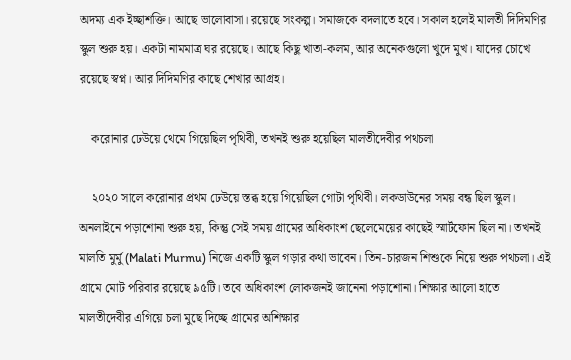অদম্য এক ইচ্ছাশক্তি। আছে ভালোবাসা। রয়েছে সংকল্প। সমাজকে বদলাতে হবে। সকাল হলেই মালতী দিদিমণির স্কুল শুরু হয়। একটা নামমাত্র ঘর রয়েছে। আছে কিছু খাতা-কলম, আর অনেকগুলো খুদে মুখ। যাদের চোখে রয়েছে স্বপ্ন। আর দিদিমণির কাছে শেখার আগ্রহ।

    করোনার ঢেউয়ে থেমে গিয়েছিল পৃথিবী, তখনই শুরু হয়েছিল মালতীদেবীর পথচলা

    ২০২০ সালে করোনার প্রথম ঢেউয়ে স্তব্ধ হয়ে গিয়েছিল গোটা পৃথিবী। লকডাউনের সময় বন্ধ ছিল স্কুল। অনলাইনে পড়াশোনা শুরু হয়, কিন্তু সেই সময় গ্রামের অধিকাংশ ছেলেমেয়ের কাছেই স্মার্টফোন ছিল না। তখনই মালতি মুর্মু (Malati Murmu) নিজে একটি স্কুল গড়ার কথা ভাবেন। তিন-চারজন শিশুকে নিয়ে শুরু পথচলা। এই গ্রামে মোট পরিবার রয়েছে ৯৫টি। তবে অধিকাংশ লোকজনই জানেনা পড়াশোনা। শিক্ষার আলো হাতে মালতীদেবীর এগিয়ে চলা মুছে দিচ্ছে গ্রামের অশিক্ষার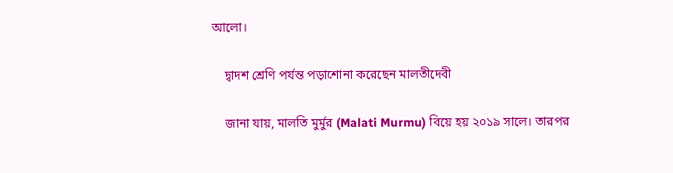আলো।

    দ্বাদশ শ্রেণি পর্যন্ত পড়াশোনা করেছেন মালতীদেবী

    জানা যায়, মালতি মুর্মুর (Malati Murmu) বিয়ে হয় ২০১৯ সালে। তারপর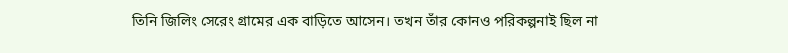তিনি জিলিং সেরেং গ্রামের এক বাড়িতে আসেন। তখন তাঁর কোনও পরিকল্পনাই ছিল না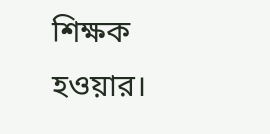শিক্ষক হওয়ার।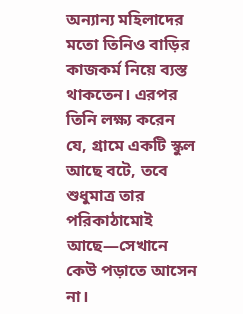অন্যান্য মহিলাদের মতো তিনিও বাড়ির কাজকর্ম নিয়ে ব্যস্ত থাকতেন। এরপর তিনি লক্ষ্য করেন যে, গ্রামে একটি স্কুল আছে বটে, তবে শুধুমাত্র তার পরিকাঠামোই আছে—সেখানে কেউ পড়াতে আসেন না।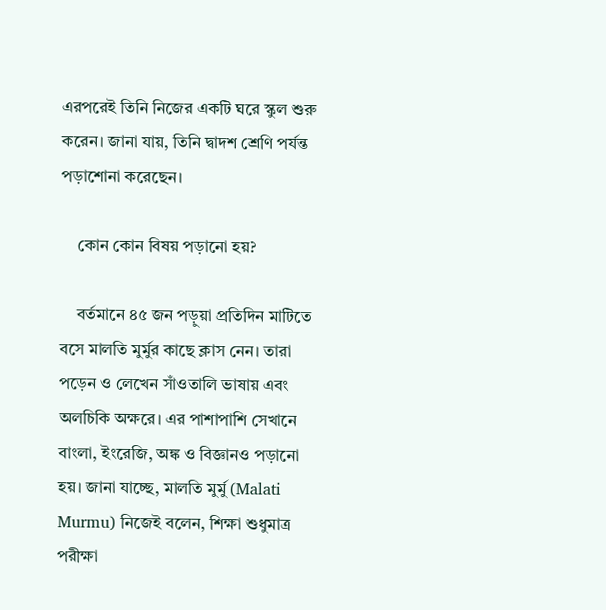এরপরেই তিনি নিজের একটি ঘরে স্কুল শুরু করেন। জানা যায়, তিনি দ্বাদশ শ্রেণি পর্যন্ত পড়াশোনা করেছেন।

    কোন কোন বিষয় পড়ানো হয়?

    বর্তমানে ৪৫ জন পড়ুয়া প্রতিদিন মাটিতে বসে মালতি মুর্মুর কাছে ক্লাস নেন। তারা পড়েন ও লেখেন সাঁওতালি ভাষায় এবং অলচিকি অক্ষরে। এর পাশাপাশি সেখানে বাংলা, ইংরেজি, অঙ্ক ও বিজ্ঞানও পড়ানো হয়। জানা যাচ্ছে, মালতি মুর্মু (Malati Murmu) নিজেই বলেন, শিক্ষা শুধুমাত্র পরীক্ষা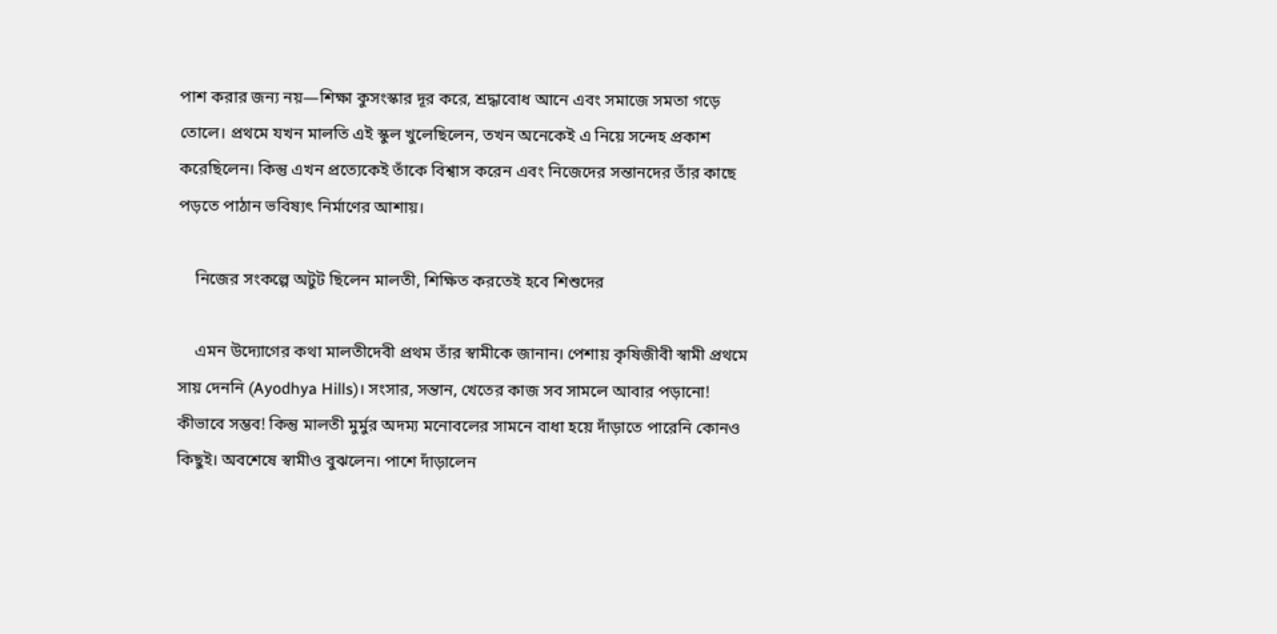পাশ করার জন্য নয়—শিক্ষা কুসংস্কার দূর করে, শ্রদ্ধাবোধ আনে এবং সমাজে সমতা গড়ে তোলে। প্রথমে যখন মালতি এই স্কুল খুলেছিলেন, তখন অনেকেই এ নিয়ে সন্দেহ প্রকাশ করেছিলেন। কিন্তু এখন প্রত্যেকেই তাঁকে বিশ্বাস করেন এবং নিজেদের সন্তানদের তাঁর কাছে পড়তে পাঠান ভবিষ্যৎ নির্মাণের আশায়।

    নিজের সংকল্পে অটুট ছিলেন মালতী, শিক্ষিত করতেই হবে শিশুদের

    এমন উদ্যোগের কথা মালতীদেবী প্রথম তাঁর স্বামীকে জানান। পেশায় কৃষিজীবী স্বামী প্রথমে সায় দেননি (Ayodhya Hills)। সংসার, সন্তান, খেতের কাজ সব সামলে আবার পড়ানো! কীভাবে সম্ভব! কিন্তু মালতী মুর্মুর অদম্য মনোবলের সামনে বাধা হয়ে দাঁড়াতে পারেনি কোনও কিছুই। অবশেষে স্বামীও বুঝলেন। পাশে দাঁড়ালেন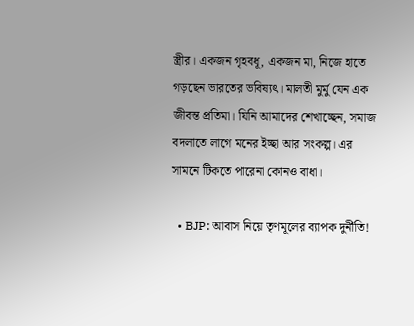স্ত্রীর। একজন গৃহবধূ, একজন মা, নিজে হাতে গড়ছেন ভারতের ভবিষ্যৎ। মালতী মুর্মু যেন এক জীবন্ত প্রতিমা। যিনি আমাদের শেখাচ্ছেন, সমাজ বদলাতে লাগে মনের ইচ্ছা আর সংকল্প। এর সামনে টিকতে পারেনা কোনও বাধা।

  • BJP: আবাস নিয়ে তৃণমূলের ব্যাপক দুর্নীতি!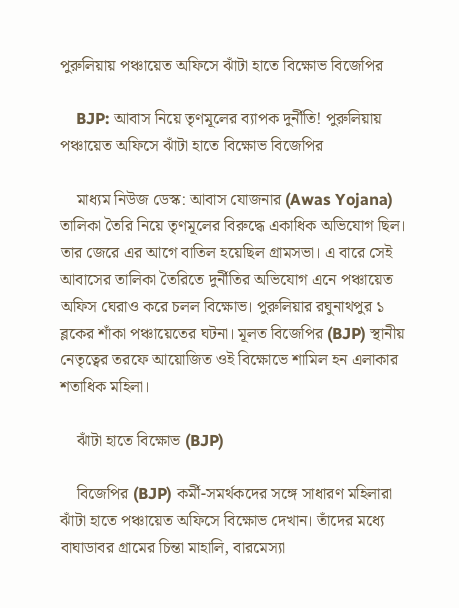পুরুলিয়ায় পঞ্চায়েত অফিসে ঝাঁটা হাতে বিক্ষোভ বিজেপির

    BJP: আবাস নিয়ে তৃণমূলের ব্যাপক দুর্নীতি! পুরুলিয়ায় পঞ্চায়েত অফিসে ঝাঁটা হাতে বিক্ষোভ বিজেপির

    মাধ্যম নিউজ ডেস্ক: আবাস যোজনার (Awas Yojana) তালিকা তৈরি নিয়ে তৃণমূলের বিরুদ্ধে একাধিক অভিযোগ ছিল। তার জেরে এর আগে বাতিল হয়েছিল গ্রামসভা। এ বারে সেই আবাসের তালিকা তৈরিতে দুর্নীতির অভিযোগ এনে পঞ্চায়েত অফিস ঘেরাও করে চলল বিক্ষোভ। পুরুলিয়ার রঘুনাথপুর ১ ব্লকের শাঁকা পঞ্চায়েতের ঘটনা। মূলত বিজেপির (BJP) স্থানীয় নেতৃত্বের তরফে আয়োজিত ওই বিক্ষোভে শামিল হন এলাকার শতাধিক মহিলা।

    ঝাঁটা হাতে বিক্ষোভ (BJP)

    বিজেপির (BJP) কর্মী-সমর্থকদের সঙ্গে সাধারণ মহিলারা ঝাঁটা হাতে পঞ্চায়েত অফিসে বিক্ষোভ দেখান। তাঁদের মধ্যে বাঘাডাবর গ্রামের চিন্তা মাহালি, বারমেস্যা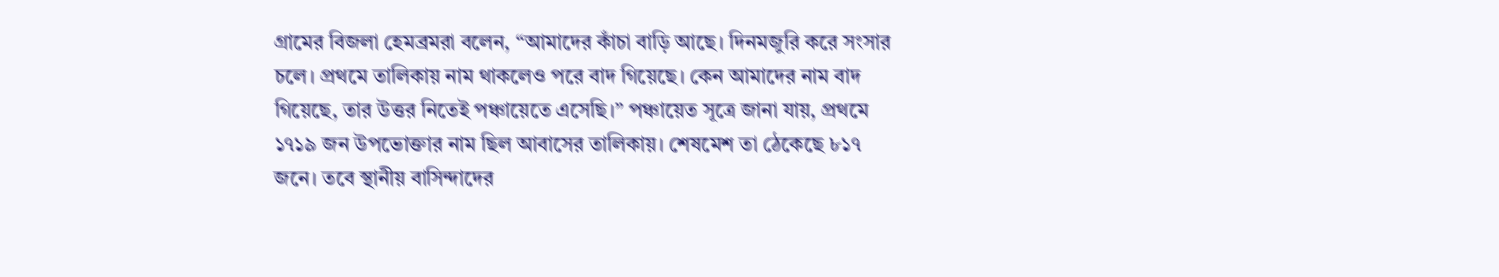গ্রামের বিজলা হেমব্রমরা বলেন, “আমাদের কাঁচা বাড়ি আছে। দিনমজুরি করে সংসার চলে। প্রথমে তালিকায় নাম থাকলেও পরে বাদ গিয়েছে। কেন আমাদের নাম বাদ গিয়েছে, তার উত্তর নিতেই পঞ্চায়েতে এসেছি।” পঞ্চায়েত সূত্রে জানা যায়, প্রথমে ১৭১৯ জন উপভোক্তার নাম ছিল আবাসের তালিকায়। শেষমেশ তা ঠেকেছে ৮১৭ জনে। তবে স্থানীয় বাসিন্দাদের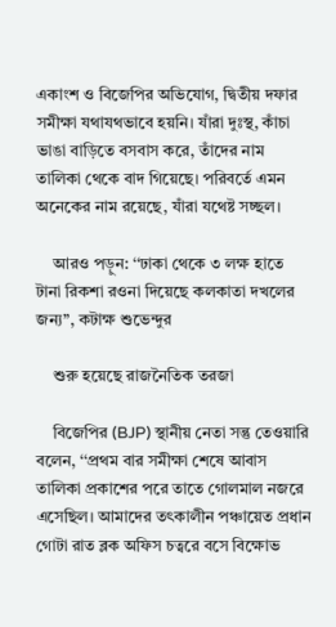একাংশ ও বিজেপির অভিযোগ, দ্বিতীয় দফার সমীক্ষা যথাযথভাবে হয়নি। যাঁরা দুঃস্থ, কাঁচা ভাঙা বাড়িতে বসবাস করে, তাঁদের নাম তালিকা থেকে বাদ গিয়েছে। পরিবর্তে এমন অনেকের নাম রয়েছে, যাঁরা যথেষ্ট সচ্ছল।

    আরও পড়ুন: ‘‘ঢাকা থেকে ৩ লক্ষ হাতে টানা রিকশা রওনা দিয়েছে কলকাতা দখলের জন্য’’, কটাক্ষ শুভেন্দুর

    শুরু হয়েছে রাজনৈতিক তরজা

    বিজেপির (BJP) স্থানীয় নেতা সন্তু তেওয়ারি বলেন, ‘‘প্রথম বার সমীক্ষা শেষে আবাস তালিকা প্রকাশের পরে তাতে গোলমাল নজরে এসেছিল। আমাদের তৎকালীন পঞ্চায়েত প্রধান গোটা রাত ব্লক অফিস চত্বরে বসে বিক্ষোভ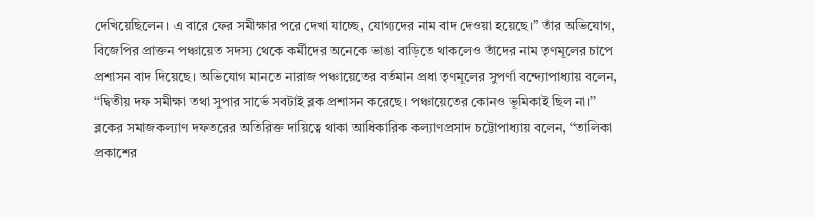দেখিয়েছিলেন। এ বারে ফের সমীক্ষার পরে দেখা যাচ্ছে, যোগ্যদের নাম বাদ দেওয়া হয়েছে।” তাঁর অভিযোগ, বিজেপির প্রাক্তন পঞ্চায়েত সদস্য থেকে কর্মীদের অনেকে ভাঙা বাড়িতে থাকলেও তাঁদের নাম তৃণমূলের চাপে প্রশাসন বাদ দিয়েছে। অভিযোগ মানতে নারাজ পঞ্চায়েতের বর্তমান প্রধা তৃণমূলের সুপর্ণা বন্দ্যোপাধ্যায় বলেন, ‘‘দ্বিতীয় দফ সমীক্ষা তথা সুপার সার্ভে সবটাই ব্লক প্রশাসন করেছে। পঞ্চায়েতের কোনও ভূমিকাই ছিল না।’’ ব্লকের সমাজকল্যাণ দফতরের অতিরিক্ত দায়িত্বে থাকা আধিকারিক কল্যাণপ্রসাদ চট্টোপাধ্যায় বলেন, ‘‘তালিকা প্রকাশের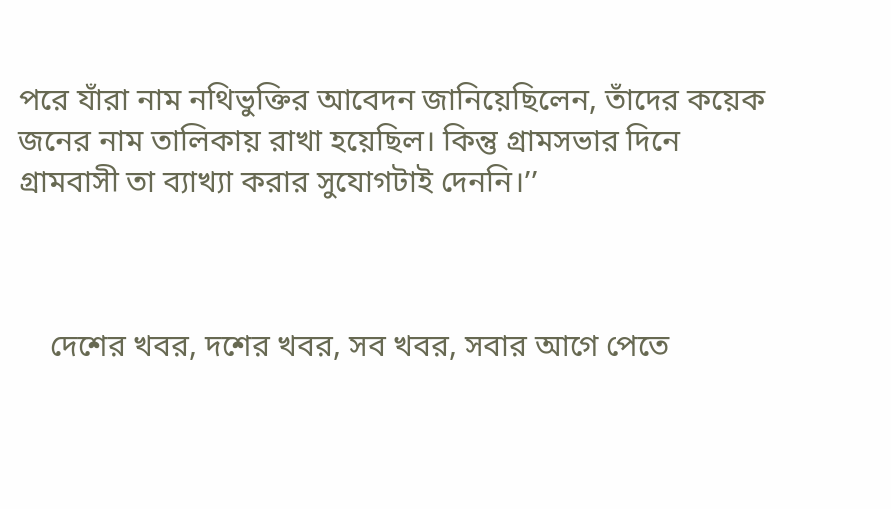পরে যাঁরা নাম নথিভুক্তির আবেদন জানিয়েছিলেন, তাঁদের কয়েক জনের নাম তালিকায় রাখা হয়েছিল। কিন্তু গ্রামসভার দিনে গ্রামবাসী তা ব্যাখ্যা করার সুযোগটাই দেননি।’’



    দেশের খবর, দশের খবর, সব খবর, সবার আগে পেতে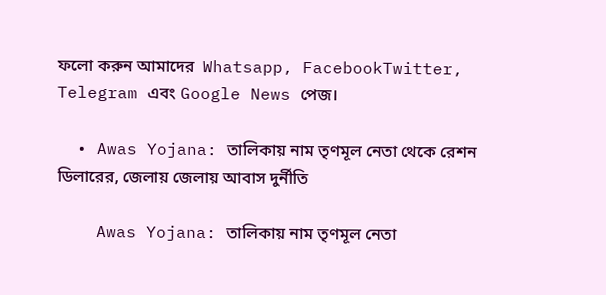ফলো করুন আমাদের  Whatsapp, FacebookTwitter, Telegram এবং Google News পেজ।

  • Awas Yojana: তালিকায় নাম তৃণমূল নেতা থেকে রেশন ডিলারের, জেলায় জেলায় আবাস দুর্নীতি

    Awas Yojana: তালিকায় নাম তৃণমূল নেতা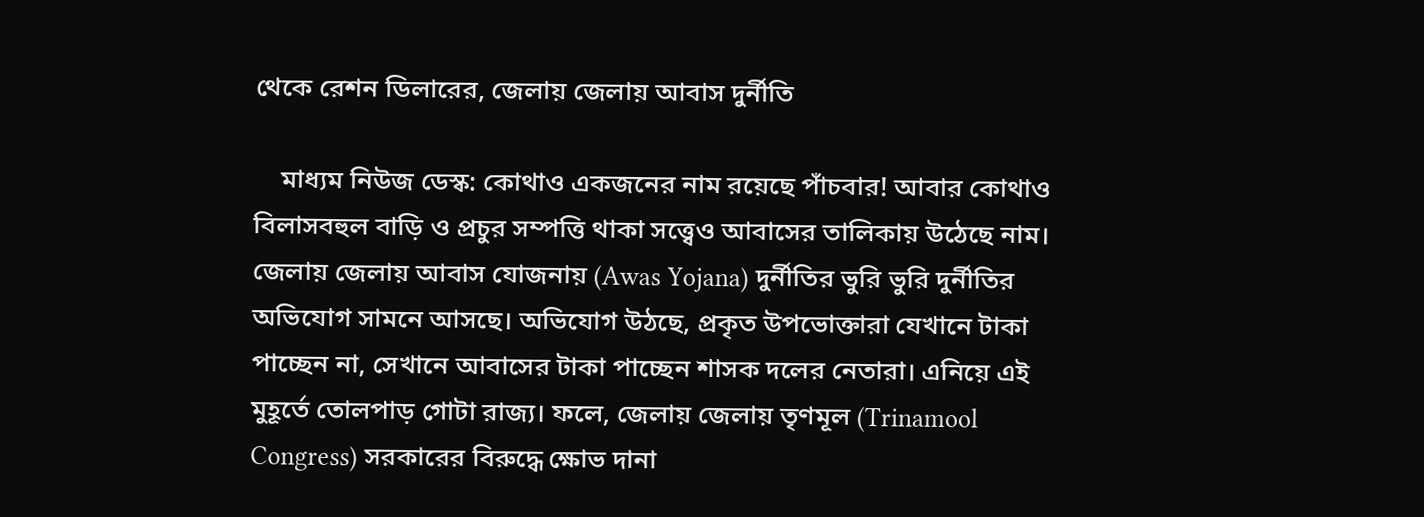থেকে রেশন ডিলারের, জেলায় জেলায় আবাস দুর্নীতি

    মাধ্যম নিউজ ডেস্ক: কোথাও একজনের নাম রয়েছে পাঁচবার! আবার কোথাও বিলাসবহুল বাড়ি ও প্রচুর সম্পত্তি থাকা সত্ত্বেও আবাসের তালিকায় উঠেছে নাম। জেলায় জেলায় আবাস যোজনায় (Awas Yojana) দুর্নীতির ভুরি ভুরি দুর্নীতির অভিযোগ সামনে আসছে। অভিযোগ উঠছে, প্রকৃত উপভোক্তারা যেখানে টাকা পাচ্ছেন না, সেখানে আবাসের টাকা পাচ্ছেন শাসক দলের নেতারা। এনিয়ে এই মুহূর্তে তোলপাড় গোটা রাজ্য। ফলে, জেলায় জেলায় তৃণমূল (Trinamool Congress) সরকারের বিরুদ্ধে ক্ষোভ দানা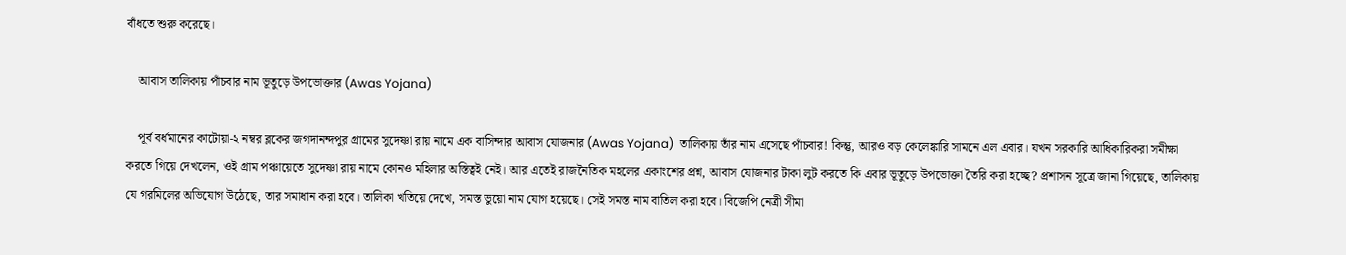বাঁধতে শুরু করেছে।

    আবাস তালিকায় পাঁচবার নাম ভূতুড়ে উপভোক্তার (Awas Yojana)

    পূর্ব বর্ধমানের কাটোয়া-২ নম্বর ব্লকের জগদানন্দপুর গ্রামের সুদেষ্ণা রায় নামে এক বাসিন্দার আবাস যোজনার (Awas Yojana)  তালিকায় তাঁর নাম এসেছে পাঁচবার! কিন্তু, আরও বড় কেলেঙ্কারি সামনে এল এবার। যখন সরকারি আধিকারিকরা সমীক্ষা করতে গিয়ে দেখলেন, ওই গ্রাম পঞ্চায়েতে সুদেষ্ণা রায় নামে কোনও মহিলার অস্তিত্বই নেই। আর এতেই রাজনৈতিক মহলের একাংশের প্রশ্ন, আবাস যোজনার টাকা লুট করতে কি এবার ভূতুড়ে উপভোক্তা তৈরি করা হচ্ছে? প্রশাসন সূত্রে জানা গিয়েছে, তালিকায় যে গরমিলের অভিযোগ উঠেছে, তার সমাধান করা হবে। তালিকা খতিয়ে দেখে, সমস্ত ভুয়ো নাম যোগ হয়েছে। সেই সমস্ত নাম বাতিল করা হবে। বিজেপি নেত্রী সীমা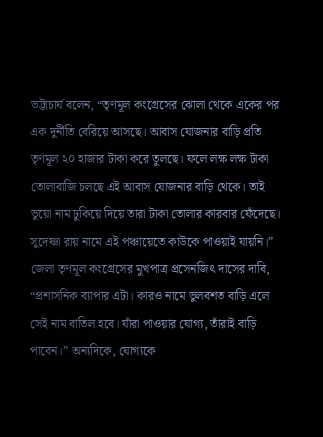ভট্টাচার্য বলেন, “তৃণমূল কংগ্রেসের ঝোলা থেকে একের পর এক দুর্নীতি বেরিয়ে আসছে। আবাস যোজনার বাড়ি প্রতি তৃণমূল ২০ হাজার টাকা করে তুলছে। ফলে লক্ষ লক্ষ টাকা তোলাবাজি চলছে এই আবাস যোজনার বাড়ি থেকে। তাই ভুয়ো নাম ঢুকিয়ে দিয়ে তারা টাকা তোলার কারবার ফেঁদেছে। সুদেষ্ণা রায় নামে এই পঞ্চায়েতে কাউকে পাওয়াই যায়নি।” জেলা তৃণমূল কংগ্রেসের মুখপাত্র প্রসেনজিৎ দাসের দাবি, “প্রশাসনিক ব্যাপার এটা। কারও নামে ভুলবশত বাড়ি এলে সেই নাম বাতিল হবে। যাঁরা পাওয়ার যোগ্য, তাঁরাই বাড়ি পাবেন।” অন্যদিকে, যোগ্যকে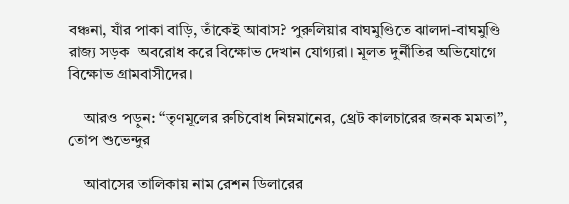বঞ্চনা, যাঁর পাকা বাড়ি, তাঁকেই আবাস? পুরুলিয়ার বাঘমুণ্ডিতে ঝালদা-বাঘমুণ্ডি রাজ্য সড়ক  অবরোধ করে বিক্ষোভ দেখান যোগ্যরা। মূলত দুর্নীতির অভিযোগে বিক্ষোভ গ্রামবাসীদের।

    আরও পড়ুন: ‘‘তৃণমূলের রুচিবোধ নিম্নমানের, থ্রেট কালচারের জনক মমতা’’, তোপ শুভেন্দুর

    আবাসের তালিকায় নাম রেশন ডিলারের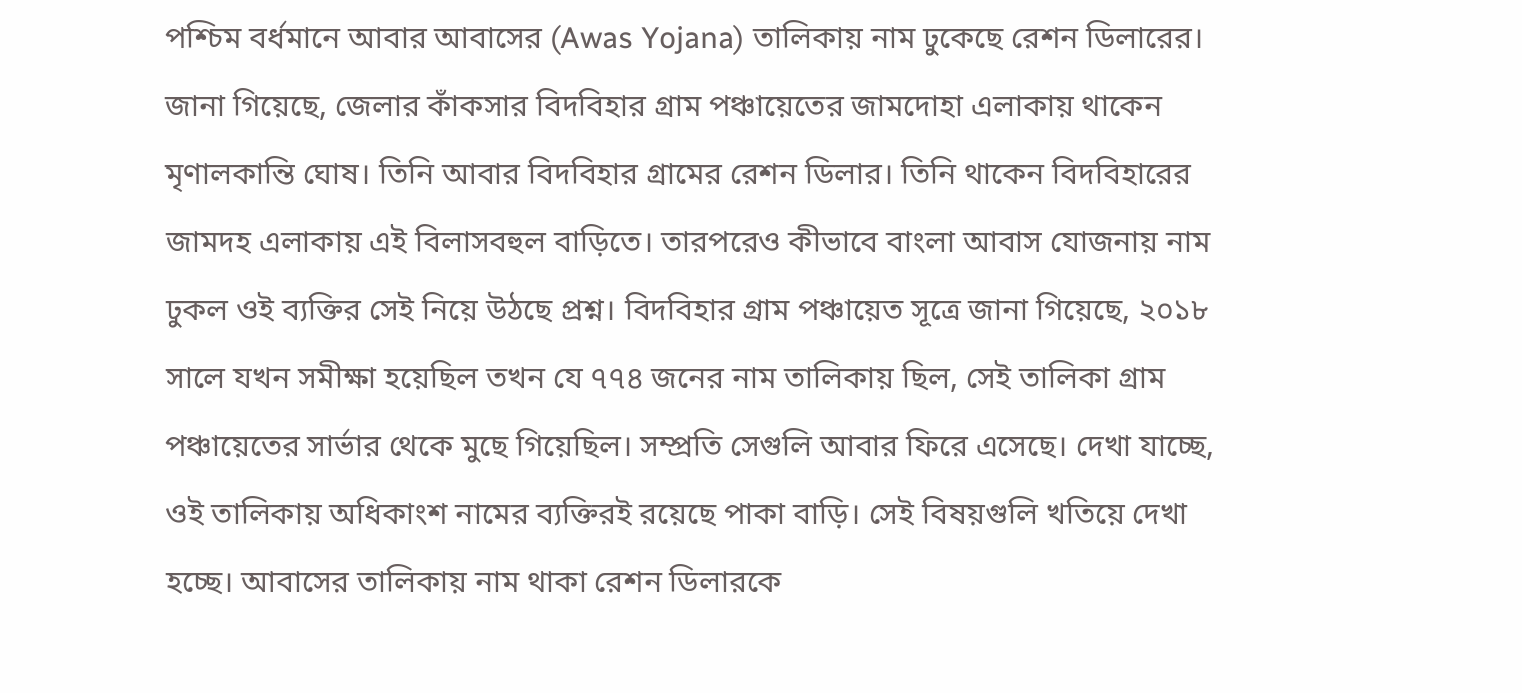পশ্চিম বর্ধমানে আবার আবাসের (Awas Yojana) তালিকায় নাম ঢুকেছে রেশন ডিলারের। জানা গিয়েছে, জেলার কাঁকসার বিদবিহার গ্রাম পঞ্চায়েতের জামদোহা এলাকায় থাকেন মৃণালকান্তি ঘোষ। তিনি আবার বিদবিহার গ্রামের রেশন ডিলার। তিনি থাকেন বিদবিহারের জামদহ এলাকায় এই বিলাসবহুল বাড়িতে। তারপরেও কীভাবে বাংলা আবাস যোজনায় নাম ঢুকল ওই ব্যক্তির সেই নিয়ে উঠছে প্রশ্ন। বিদবিহার গ্রাম পঞ্চায়েত সূত্রে জানা গিয়েছে, ২০১৮ সালে যখন সমীক্ষা হয়েছিল তখন যে ৭৭৪ জনের নাম তালিকায় ছিল, সেই তালিকা গ্রাম পঞ্চায়েতের সার্ভার থেকে মুছে গিয়েছিল। সম্প্রতি সেগুলি আবার ফিরে এসেছে। দেখা যাচ্ছে, ওই তালিকায় অধিকাংশ নামের ব্যক্তিরই রয়েছে পাকা বাড়ি। সেই বিষয়গুলি খতিয়ে দেখা হচ্ছে। আবাসের তালিকায় নাম থাকা রেশন ডিলারকে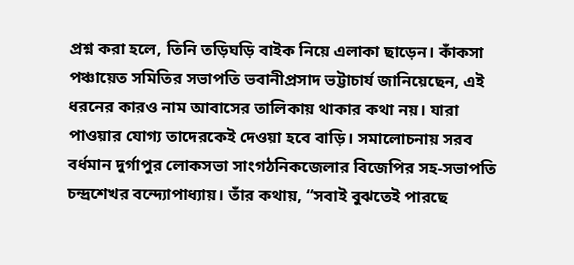প্রশ্ন করা হলে, তিনি তড়িঘড়ি বাইক নিয়ে এলাকা ছাড়েন। কাঁকসা পঞ্চায়েত সমিতির সভাপতি ভবানীপ্রসাদ ভট্টাচার্য জানিয়েছেন, এই ধরনের কারও নাম আবাসের তালিকায় থাকার কথা নয়। যারা পাওয়ার যোগ্য তাদেরকেই দেওয়া হবে বাড়ি। সমালোচনায় সরব বর্ধমান দুর্গাপুর লোকসভা সাংগঠনিকজেলার বিজেপির সহ-সভাপতি চন্দ্রশেখর বন্দ্যোপাধ্যায়। তাঁর কথায়, “সবাই বুঝতেই পারছে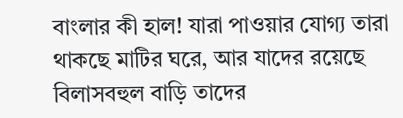বাংলার কী হাল! যারা পাওয়ার যোগ্য তারা থাকছে মাটির ঘরে, আর যাদের রয়েছে বিলাসবহুল বাড়ি তাদের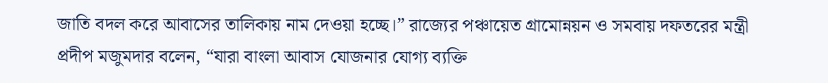জাতি বদল করে আবাসের তালিকায় নাম দেওয়া হচ্ছে।” রাজ্যের পঞ্চায়েত গ্রামোন্নয়ন ও সমবায় দফতরের মন্ত্রী প্রদীপ মজুমদার বলেন, “যারা বাংলা আবাস যোজনার যোগ্য ব্যক্তি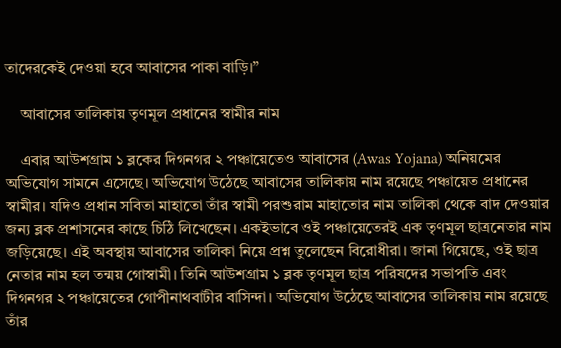তাদেরকেই দেওয়া হবে আবাসের পাকা বাড়ি।”

    আবাসের তালিকায় তৃণমূল প্রধানের স্বামীর নাম

    এবার আউশগ্রাম ১ ব্লকের দিগনগর ২ পঞ্চায়েতেও আবাসের (Awas Yojana) অনিয়মের অভিযোগ সামনে এসেছে। অভিযোগ উঠেছে আবাসের তালিকায় নাম রয়েছে পঞ্চায়েত প্রধানের স্বামীর। যদিও প্রধান সবিতা মাহাতো তাঁর স্বামী পরশুরাম মাহাতোর নাম তালিকা থেকে বাদ দেওয়ার জন্য ব্লক প্রশাসনের কাছে চিঠি লিখেছেন। একইভাবে ওই পঞ্চায়েতেরই এক তৃণমূল ছাত্রনেতার নাম জড়িয়েছে। এই অবস্থায় আবাসের তালিকা নিয়ে প্রশ্ন তুলেছেন বিরোধীরা। জানা গিয়েছে, ওই ছাত্র নেতার নাম হল তন্ময় গোস্বামী। তিনি আউশগ্রাম ১ ব্লক তৃণমূল ছাত্র পরিষদের সভাপতি এবং দিগনগর ২ পঞ্চায়েতের গোপীনাথবাটীর বাসিন্দা। অভিযোগ উঠেছে আবাসের তালিকায় নাম রয়েছে তাঁর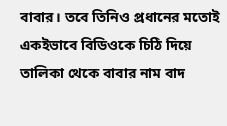বাবার। তবে তিনিও প্রধানের মতোই একইভাবে বিডিওকে চিঠি দিয়ে তালিকা থেকে বাবার নাম বাদ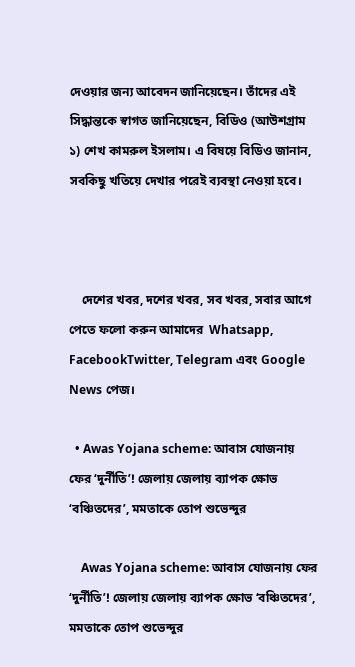দেওয়ার জন্য আবেদন জানিয়েছেন। তাঁদের এই সিদ্ধান্তকে স্বাগত জানিয়েছেন, বিডিও (আউশগ্রাম ১) শেখ কামরুল ইসলাম। এ বিষয়ে বিডিও জানান, সবকিছু খতিয়ে দেখার পরেই ব্যবস্থা নেওয়া হবে।



    দেশের খবর, দশের খবর, সব খবর, সবার আগে পেতে ফলো করুন আমাদের  Whatsapp, FacebookTwitter, Telegram এবং Google News পেজ।

  • Awas Yojana scheme: আবাস যোজনায় ফের ‘দুর্নীতি’! জেলায় জেলায় ব্যাপক ক্ষোভ ‘বঞ্চিতদের’, মমতাকে তোপ শুভেন্দুর

    Awas Yojana scheme: আবাস যোজনায় ফের ‘দুর্নীতি’! জেলায় জেলায় ব্যাপক ক্ষোভ ‘বঞ্চিতদের’, মমতাকে তোপ শুভেন্দুর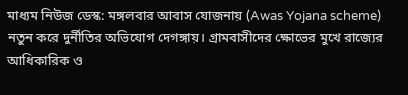মাধ্যম নিউজ ডেস্ক: মঙ্গলবার আবাস যোজনায় (Awas Yojana scheme) নতুন করে দুর্নীতির অভিযোগ দেগঙ্গায়। গ্রামবাসীদের ক্ষোভের মুখে রাজ্যের আধিকারিক ও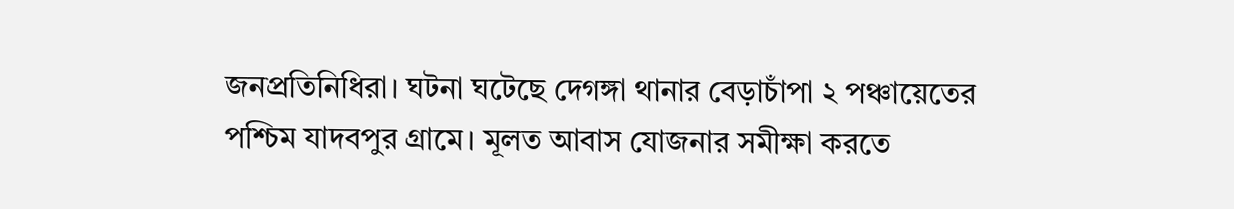জনপ্রতিনিধিরা। ঘটনা ঘটেছে দেগঙ্গা থানার বেড়াচাঁপা ২ পঞ্চায়েতের পশ্চিম যাদবপুর গ্রামে। মূলত আবাস যোজনার সমীক্ষা করতে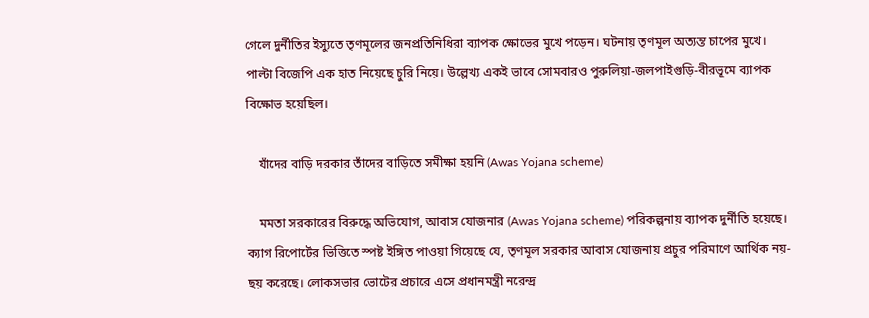গেলে দুর্নীতির ইস্যুতে তৃণমূলের জনপ্রতিনিধিরা ব্যাপক ক্ষোভের মুখে পড়েন। ঘটনায় তৃণমূল অত্যন্ত চাপের মুখে। পাল্টা বিজেপি এক হাত নিয়েছে চুরি নিয়ে। উল্লেখ্য একই ভাবে সোমবারও পুরুলিয়া-জলপাইগুড়ি-বীরভূমে ব্যাপক বিক্ষোভ হয়েছিল।

    যাঁদের বাড়ি দরকার তাঁদের বাড়িতে সমীক্ষা হয়নি (Awas Yojana scheme)

    মমতা সরকারের বিরুদ্ধে অভিযোগ, আবাস যোজনার (Awas Yojana scheme) পরিকল্পনায় ব্যাপক দুর্নীতি হয়েছে। ক্যাগ রিপোর্টের ভিত্তিতে স্পষ্ট ইঙ্গিত পাওয়া গিয়েছে যে, তৃণমূল সরকার আবাস যোজনায় প্রচুর পরিমাণে আর্থিক নয়-ছয় করেছে। লোকসভার ভোটের প্রচারে এসে প্রধানমন্ত্রী নরেন্দ্র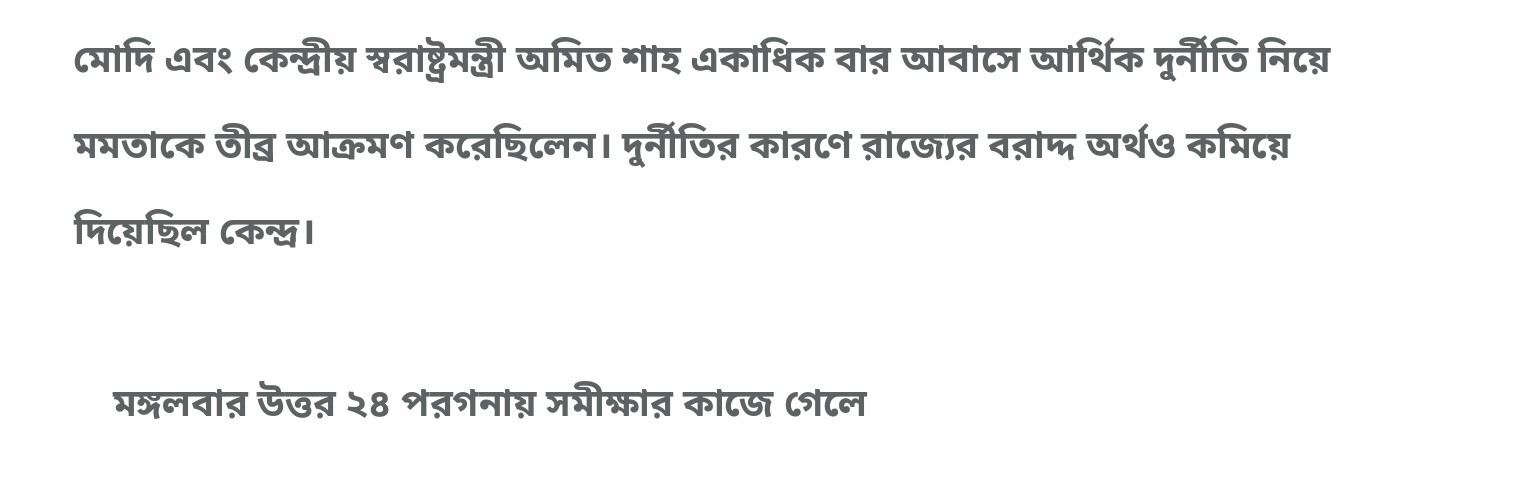মোদি এবং কেন্দ্রীয় স্বরাষ্ট্রমন্ত্রী অমিত শাহ একাধিক বার আবাসে আর্থিক দুর্নীতি নিয়ে মমতাকে তীব্র আক্রমণ করেছিলেন। দুর্নীতির কারণে রাজ্যের বরাদ্দ অর্থও কমিয়ে দিয়েছিল কেন্দ্র।

    মঙ্গলবার উত্তর ২৪ পরগনায় সমীক্ষার কাজে গেলে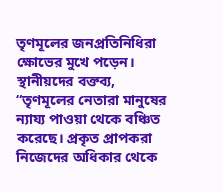তৃণমূলের জনপ্রতিনিধিরা ক্ষোভের মুখে পড়েন। স্থানীয়দের বক্তব্য, “তৃণমূলের নেতারা মানুষের ন্যায্য পাওয়া থেকে বঞ্চিত করেছে। প্রকৃত প্রাপকরা নিজেদের অধিকার থেকে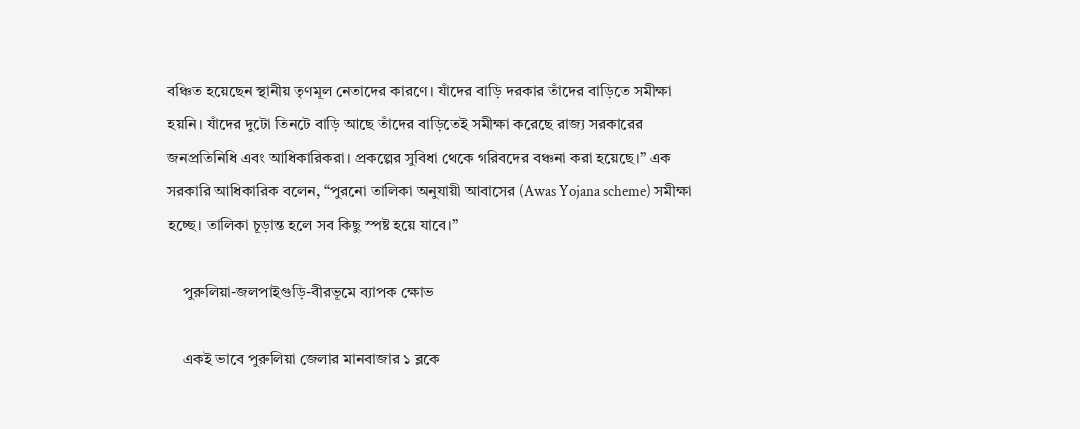বঞ্চিত হয়েছেন স্থানীয় তৃণমূল নেতাদের কারণে। যাঁদের বাড়ি দরকার তাঁদের বাড়িতে সমীক্ষা হয়নি। যাঁদের দুটো তিনটে বাড়ি আছে তাঁদের বাড়িতেই সমীক্ষা করেছে রাজ্য সরকারের জনপ্রতিনিধি এবং আধিকারিকরা। প্রকল্পের সুবিধা থেকে গরিবদের বঞ্চনা করা হয়েছে।” এক সরকারি আধিকারিক বলেন, “পুরনো তালিকা অনুযায়ী আবাসের (Awas Yojana scheme) সমীক্ষা হচ্ছে। তালিকা চূড়ান্ত হলে সব কিছু স্পষ্ট হয়ে যাবে।”

    পুরুলিয়া-জলপাইগুড়ি-বীরভূমে ব্যাপক ক্ষোভ

    একই ভাবে পুরুলিয়া জেলার মানবাজার ১ ব্লকে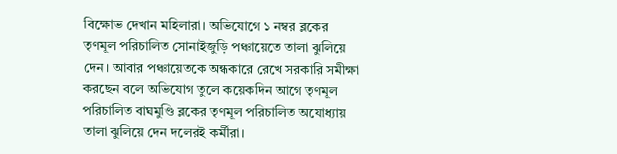বিক্ষোভ দেখান মহিলারা। অভিযোগে ১ নম্বর ব্লকের তৃণমূল পরিচালিত সোনাইজুড়ি পঞ্চায়েতে তালা ঝুলিয়ে দেন। আবার পঞ্চায়েতকে অন্ধকারে রেখে সরকারি সমীক্ষা করছেন বলে অভিযোগ তুলে কয়েকদিন আগে তৃণমূল পরিচালিত বাঘমুণ্ডি ব্লকের তৃণমূল পরিচালিত অযোধ্যায় তালা ঝুলিয়ে দেন দলেরই কর্মীরা।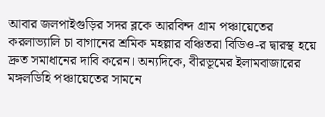আবার জলপাইগুড়ির সদর ব্লকে আরবিন্দ গ্রাম পঞ্চায়েতের করলাভ্যালি চা বাগানের শ্রমিক মহল্লার বঞ্চিতরা বিডিও-র দ্বারস্থ হয়ে দ্রুত সমাধানের দাবি করেন। অন্যদিকে, বীরভূমের ইলামবাজারের মঙ্গলডিহি পঞ্চায়েতের সামনে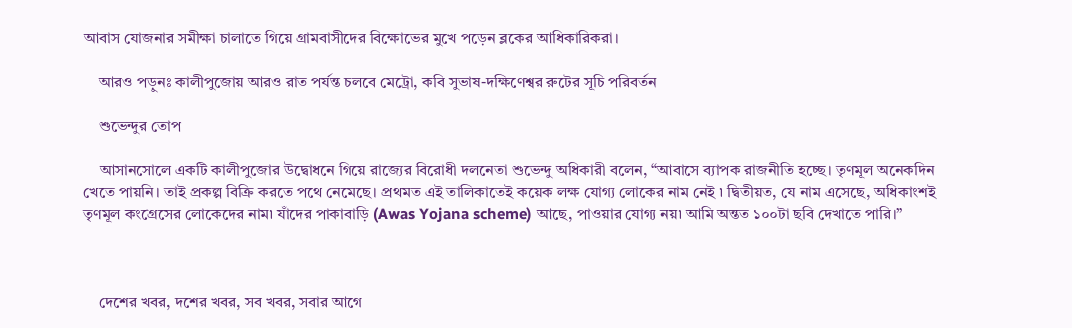আবাস যোজনার সমীক্ষা চালাতে গিয়ে গ্রামবাসীদের বিক্ষোভের মুখে পড়েন ব্লকের আধিকারিকরা।

    আরও পড়ুনঃ কালীপুজোয় আরও রাত পর্যন্ত চলবে মেট্রো, কবি সুভাষ-দক্ষিণেশ্বর রুটের সূচি পরিবর্তন

    শুভেন্দুর তোপ

    আসানসোলে একটি কালীপুজোর উদ্বোধনে গিয়ে রাজ্যের বিরোধী দলনেতা শুভেন্দু অধিকারী বলেন, “আবাসে ব্যাপক রাজনীতি হচ্ছে। তৃণমূল অনেকদিন খেতে পায়নি। তাই প্রকল্প বিক্রি করতে পথে নেমেছে। প্রথমত এই তালিকাতেই কয়েক লক্ষ যোগ্য লোকের নাম নেই ৷ দ্বিতীয়ত, যে নাম এসেছে, অধিকাংশই তৃণমূল কংগ্রেসের লোকেদের নাম৷ যাঁদের পাকাবাড়ি (Awas Yojana scheme) আছে, পাওয়ার যোগ্য নয়৷ আমি অন্তত ১০০টা ছবি দেখাতে পারি।”



    দেশের খবর, দশের খবর, সব খবর, সবার আগে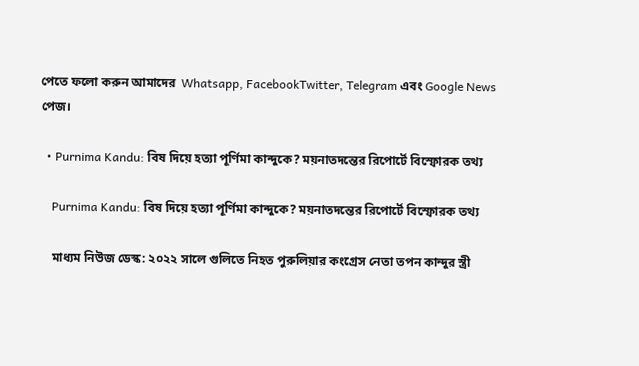পেতে ফলো করুন আমাদের  Whatsapp, FacebookTwitter, Telegram এবং Google News পেজ।

  • Purnima Kandu: বিষ দিয়ে হত্যা পূর্ণিমা কান্দুকে? ময়নাতদন্তের রিপোর্টে বিস্ফোরক তথ্য

    Purnima Kandu: বিষ দিয়ে হত্যা পূর্ণিমা কান্দুকে? ময়নাতদন্তের রিপোর্টে বিস্ফোরক তথ্য

    মাধ্যম নিউজ ডেস্ক: ২০২২ সালে গুলিতে নিহত পুরুলিয়ার কংগ্রেস নেতা তপন কান্দুর স্ত্রী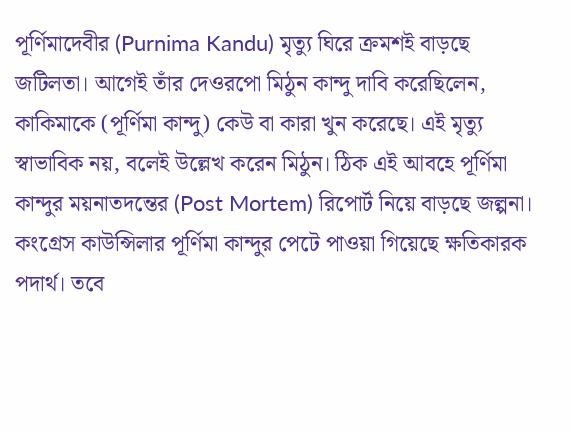পূর্ণিমাদেবীর (Purnima Kandu) মৃত্যু ঘিরে ক্রমশই বাড়ছে জটিলতা। আগেই তাঁর দেওরপো মিঠুন কান্দু দাবি করেছিলেন, কাকিমাকে (পূর্ণিমা কান্দু) কেউ বা কারা খুন করেছে। এই মৃত্যু  স্বাভাবিক নয়, বলেই উল্লেখ করেন মিঠুন। ঠিক এই আবহে পূর্ণিমা কান্দুর ময়নাতদন্তের (Post Mortem) রিপোর্ট নিয়ে বাড়ছে জল্পনা। কংগ্রেস কাউন্সিলার পূর্ণিমা কান্দুর পেটে পাওয়া গিয়েছে ক্ষতিকারক পদার্থ। তবে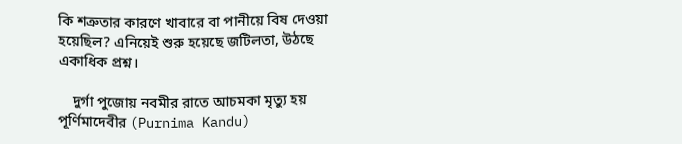কি শত্রুতার কারণে খাবারে বা পানীয়ে বিষ দেওয়া হয়েছিল? এনিয়েই শুরু হয়েছে জটিলতা, উঠছে একাধিক প্রশ্ন।

    দুর্গা পুজোয় নবমীর রাতে আচমকা মৃত্যু হয় পূর্ণিমাদেবীর (Purnima Kandu)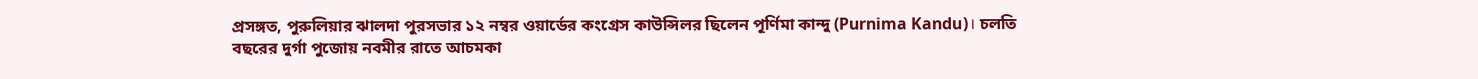প্রসঙ্গত, পুরুলিয়ার ঝালদা পুরসভার ১২ নম্বর ওয়ার্ডের কংগ্রেস কাউন্সিলর ছিলেন পূর্ণিমা কান্দু (Purnima Kandu)। চলতি বছরের দুর্গা পুজোয় নবমীর রাতে আচমকা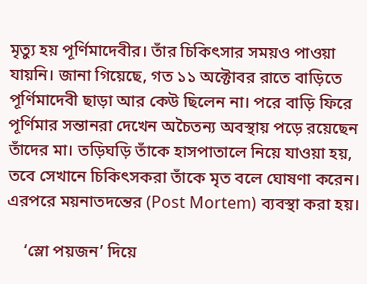মৃত্যু হয় পূর্ণিমাদেবীর। তাঁর চিকিৎসার সময়ও পাওয়া যায়নি। জানা গিয়েছে, গত ১১ অক্টোবর রাতে বাড়িতে পূর্ণিমাদেবী ছাড়া আর কেউ ছিলেন না। পরে বাড়ি ফিরে পূর্ণিমার সন্তানরা দেখেন অচৈতন্য অবস্থায় পড়ে রয়েছেন তাঁদের মা। তড়িঘড়ি তাঁকে হাসপাতালে নিয়ে যাওয়া হয়, তবে সেখানে চিকিৎসকরা তাঁকে মৃত বলে ঘোষণা করেন। এরপরে ময়নাতদন্তের (Post Mortem) ব্যবস্থা করা হয়।

    ‘স্লো পয়জন’ দিয়ে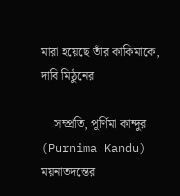মারা হয়েছে তাঁর কাকিমাকে, দাবি মিঠুনের

    সম্প্রতি, পূর্ণিমা কান্দুর (Purnima Kandu) ময়নাতদন্তের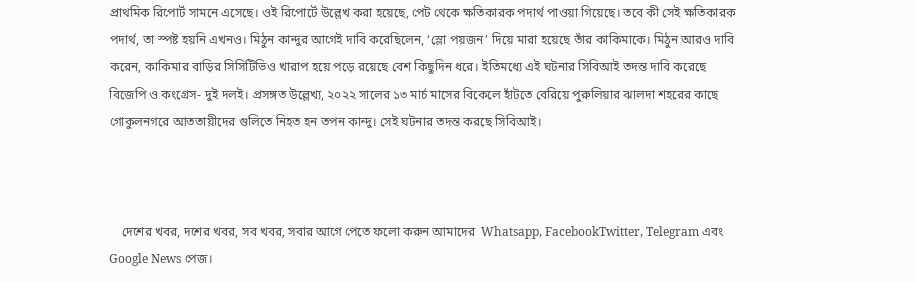প্রাথমিক রিপোর্ট সামনে এসেছে। ওই রিপোর্টে উল্লেখ করা হয়েছে, পেট থেকে ক্ষতিকারক পদার্থ পাওয়া গিয়েছে। তবে কী সেই ক্ষতিকারক পদার্থ, তা স্পষ্ট হয়নি এখনও। মিঠুন কান্দুর আগেই দাবি করেছিলেন, ‘স্লো পয়জন’ দিয়ে মারা হয়েছে তাঁর কাকিমাকে। মিঠুন আরও দাবি করেন, কাকিমার বাড়ির সিসিটিভিও খারাপ হয়ে পড়ে রয়েছে বেশ কিছুদিন ধরে। ইতিমধ্যে এই ঘটনার সিবিআই তদন্ত দাবি করেছে বিজেপি ও কংগ্রেস- দুই দলই। প্রসঙ্গত উল্লেখ্য, ২০২২ সালের ১৩ মার্চ মাসের বিকেলে হাঁটতে বেরিয়ে পুরুলিয়ার ঝালদা শহরের কাছে গোকুলনগরে আততায়ীদের গুলিতে নিহত হন তপন কান্দু। সেই ঘটনার তদন্ত করছে সিবিআই।



    দেশের খবর, দশের খবর, সব খবর, সবার আগে পেতে ফলো করুন আমাদের  Whatsapp, FacebookTwitter, Telegram এবং Google News পেজ।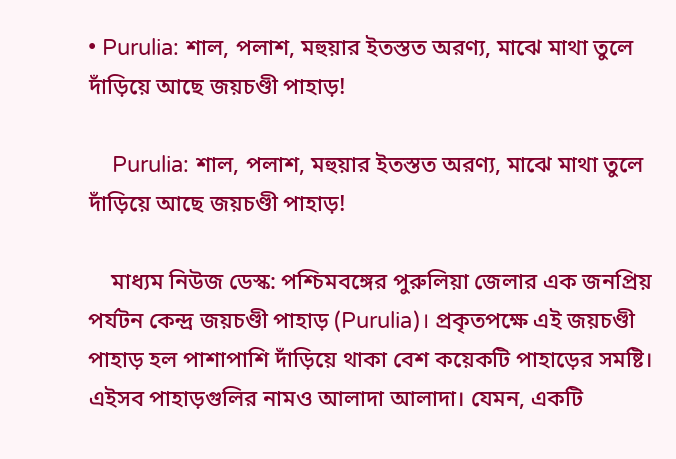• Purulia: শাল, পলাশ, মহুয়ার ইতস্তত অরণ্য, মাঝে মাথা তুলে দাঁড়িয়ে আছে জয়চণ্ডী পাহাড়!

    Purulia: শাল, পলাশ, মহুয়ার ইতস্তত অরণ্য, মাঝে মাথা তুলে দাঁড়িয়ে আছে জয়চণ্ডী পাহাড়!

    মাধ্যম নিউজ ডেস্ক: পশ্চিমবঙ্গের পুরুলিয়া জেলার এক জনপ্রিয় পর্যটন কেন্দ্র জয়চণ্ডী পাহাড় (Purulia)। প্রকৃতপক্ষে এই জয়চণ্ডী পাহাড় হল পাশাপাশি দাঁড়িয়ে থাকা বেশ কয়েকটি পাহাড়ের সমষ্টি। এইসব পাহাড়গুলির নামও আলাদা আলাদা। যেমন, একটি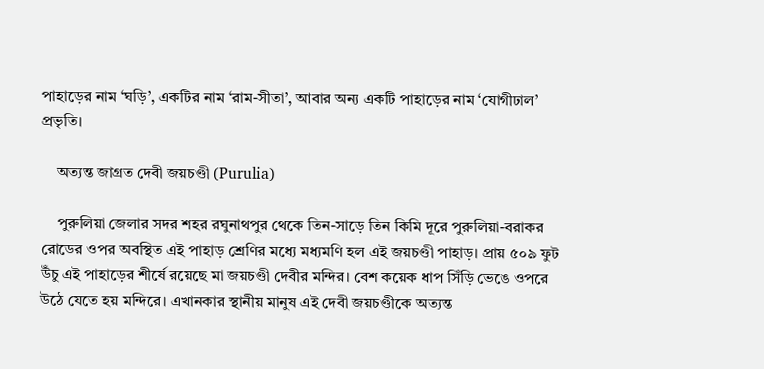পাহাড়ের নাম ‘ঘড়ি’, একটির নাম ‘রাম-সীতা’, আবার অন্য একটি পাহাড়ের নাম ‘যোগীঢাল’ প্রভৃতি।

    অত্যন্ত জাগ্রত দেবী জয়চণ্ডী (Purulia)

    পুরুলিয়া জেলার সদর শহর রঘুনাথপুর থেকে তিন-সাড়ে তিন কিমি দূরে পুরুলিয়া-বরাকর রোডের ওপর অবস্থিত এই পাহাড় শ্রেণির মধ্যে মধ্যমণি হল এই জয়চণ্ডী পাহাড়। প্রায় ৫০৯ ফুট উঁচু এই পাহাড়ের শীর্ষে রয়েছে মা জয়চণ্ডী দেবীর মন্দির। বেশ কয়েক ধাপ সিঁড়ি ভেঙে ওপরে উঠে যেতে হয় মন্দিরে। এখানকার স্থানীয় মানুষ এই দেবী জয়চণ্ডীকে অত্যন্ত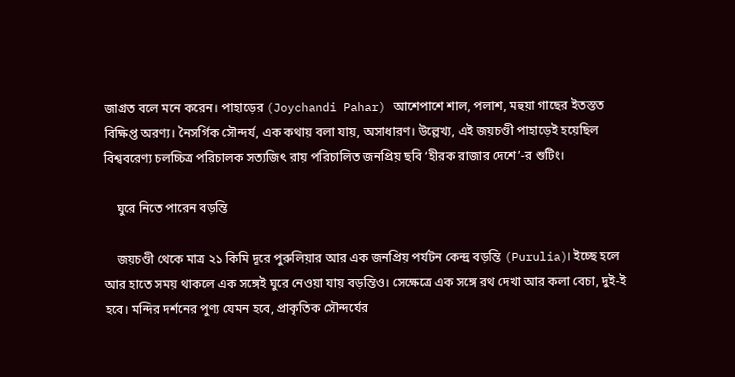জাগ্রত বলে মনে করেন। পাহাড়ের (Joychandi Pahar) আশেপাশে শাল, পলাশ, মহুয়া গাছের ইতস্তত বিক্ষিপ্ত অরণ্য। নৈসর্গিক সৌন্দর্য, এক কথায় বলা যায়, অসাধারণ। উল্লেখ্য, এই জয়চণ্ডী পাহাড়েই হয়েছিল বিশ্ববরেণ্য চলচ্চিত্র পরিচালক সত্যজিৎ রায় পরিচালিত জনপ্রিয় ছবি ‘হীরক রাজার দেশে’-র শুটিং।

    ঘুরে নিতে পারেন বড়ন্তি

    জয়চণ্ডী থেকে মাত্র ২১ কিমি দূরে পুরুলিয়ার আর এক জনপ্রিয় পর্যটন কেন্দ্র বড়ন্তি (Purulia)। ইচ্ছে হলে আর হাতে সময় থাকলে এক সঙ্গেই ঘুরে নেওয়া যায় বড়ন্তিও। সেক্ষেত্রে এক সঙ্গে রথ দেখা আর কলা বেচা, দুই-ই হবে। মন্দির দর্শনের পুণ্য যেমন হবে, প্রাকৃতিক সৌন্দর্যের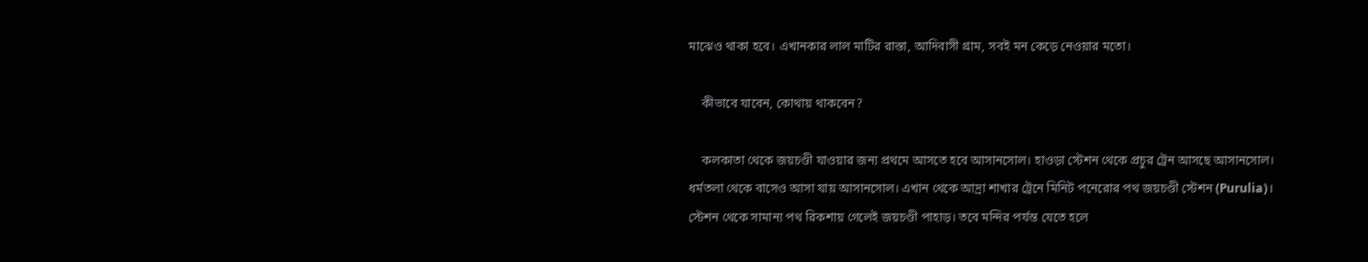মাঝেও থাকা হবে। এখানকার লাল মাটির রাস্তা, আদিবাসী গ্রাম, সবই মন কেড়ে নেওয়ার মতো।

    কীভাবে যাবেন, কোথায় থাকবেন?

    কলকাতা থেকে জয়চণ্ডী যাওয়ার জন্য প্রথমে আসতে হবে আসানসোল। হাওড়া স্টেশন থেকে প্রচুর ট্রেন আসছে আসানসোল। ধর্মতলা থেকে বাসেও আসা যায় আসানসোল। এখান থেকে আদ্রা শাখার ট্রেনে মিনিট পনেরোর পথ জয়চণ্ডী স্টেশন (Purulia)। স্টেশন থেকে সামান্য পথ রিকশায় গেলেই জয়চণ্ডী পাহাড়। তবে মন্দির পর্যন্ত যেতে হলে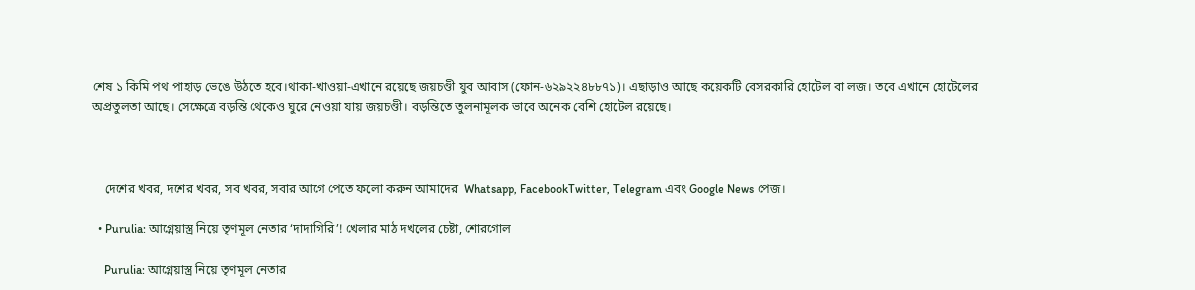শেষ ১ কিমি পথ পাহাড় ভেঙে উঠতে হবে।থাকা-খাওয়া-এখানে রয়েছে জয়চণ্ডী যুব আবাস (ফোন-৬২৯২২৪৮৮৭১)। এছাড়াও আছে কয়েকটি বেসরকারি হোটেল বা লজ। তবে এখানে হোটেলের অপ্রতুলতা আছে। সেক্ষেত্রে বড়ন্তি থেকেও ঘুরে নেওয়া যায় জয়চণ্ডী। বড়ন্তিতে তুলনামূলক ভাবে অনেক বেশি হোটেল রয়েছে।



    দেশের খবর, দশের খবর, সব খবর, সবার আগে পেতে ফলো করুন আমাদের  Whatsapp, FacebookTwitter, Telegram এবং Google News পেজ।

  • Purulia: আগ্নেয়াস্ত্র নিয়ে তৃণমূল নেতার ‘দাদাগিরি’! খেলার মাঠ দখলের চেষ্টা, শোরগোল

    Purulia: আগ্নেয়াস্ত্র নিয়ে তৃণমূল নেতার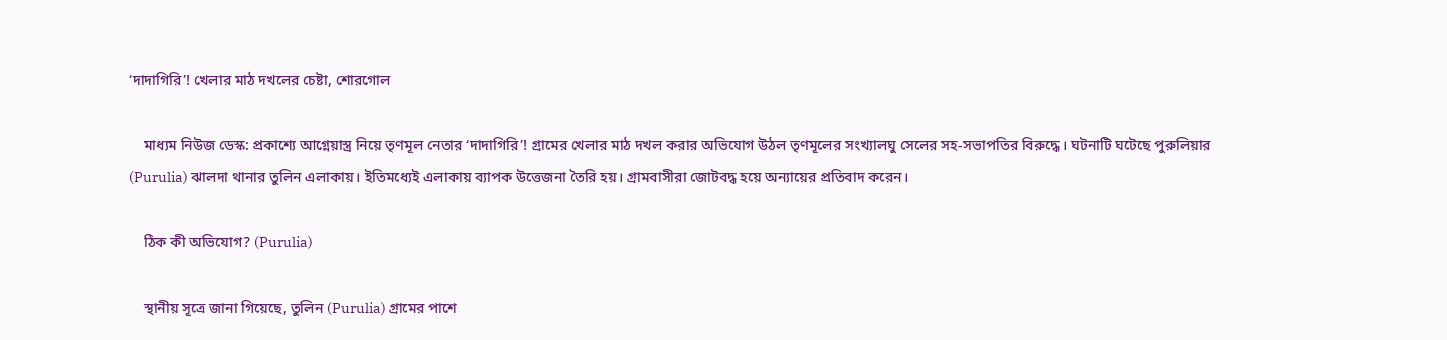‘দাদাগিরি’! খেলার মাঠ দখলের চেষ্টা, শোরগোল

    মাধ্যম নিউজ ডেস্ক: প্রকাশ্যে আগ্নেয়াস্ত্র নিয়ে তৃণমূল নেতার ‘দাদাগিরি’! গ্রামের খেলার মাঠ দখল করার অভিযোগ উঠল তৃণমূলের সংখ্যালঘু সেলের সহ-সভাপতির বিরুদ্ধে। ঘটনাটি ঘটেছে পুরুলিয়ার (Purulia) ঝালদা থানার তুলিন এলাকায়। ইতিমধ্যেই এলাকায় ব্যাপক উত্তেজনা তৈরি হয়। গ্রামবাসীরা জোটবদ্ধ হয়ে অন্যায়ের প্রতিবাদ করেন।

    ঠিক কী অভিযোগ? (Purulia)

    স্থানীয় সূত্রে জানা গিয়েছে, তুলিন (Purulia) গ্রামের পাশে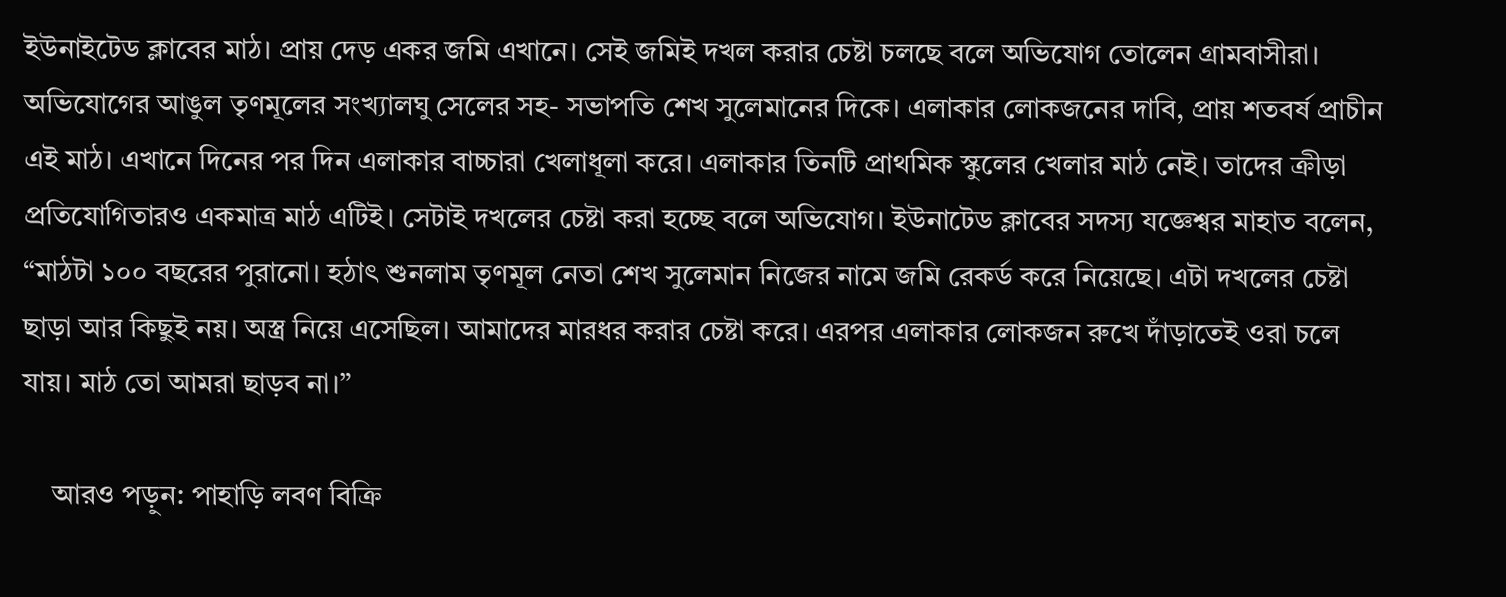ইউনাইটেড ক্লাবের মাঠ। প্রায় দেড় একর জমি এখানে। সেই জমিই দখল করার চেষ্টা চলছে বলে অভিযোগ তোলেন গ্রামবাসীরা। অভিযোগের আঙুল তৃণমূলের সংখ্যালঘু সেলের সহ- সভাপতি শেখ সুলেমানের দিকে। এলাকার লোকজনের দাবি, প্রায় শতবর্ষ প্রাচীন এই মাঠ। এখানে দিনের পর দিন এলাকার বাচ্চারা খেলাধূলা করে। এলাকার তিনটি প্রাথমিক স্কুলের খেলার মাঠ নেই। তাদের ক্রীড়া প্রতিযোগিতারও একমাত্র মাঠ এটিই। সেটাই দখলের চেষ্টা করা হচ্ছে বলে অভিযোগ। ইউনাটেড ক্লাবের সদস্য যজ্ঞেশ্বর মাহাত বলেন, “মাঠটা ১০০ বছরের পুরানো। হঠাৎ শুনলাম তৃণমূল নেতা শেখ সুলেমান নিজের নামে জমি রেকর্ড করে নিয়েছে। এটা দখলের চেষ্টা ছাড়া আর কিছুই নয়। অস্ত্র নিয়ে এসেছিল। আমাদের মারধর করার চেষ্টা করে। এরপর এলাকার লোকজন রুখে দাঁড়াতেই ওরা চলে যায়। মাঠ তো আমরা ছাড়ব না।”

    আরও পড়ুন: পাহাড়ি লবণ বিক্রি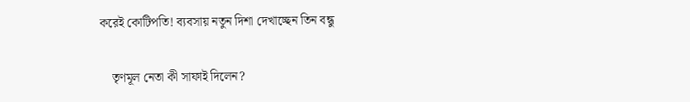করেই কোটিপতি! ব্যবসায় নতুন দিশা দেখাচ্ছেন তিন বন্ধু

    তৃণমূল নেতা কী সাফাই দিলেন?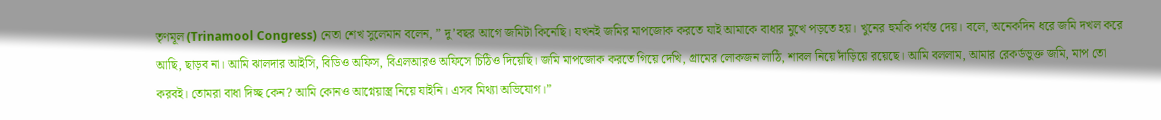তৃণমূল (Trinamool Congress) নেতা শেখ সুলেমান বলেন, ” দু’বছর আগে জমিটা কিনেছি। যখনই জমির মাপজোক করতে যাই আমাকে বাধার মুখে পড়তে হয়। খুনের হুমকি পর্যন্ত দেয়। বলে, অনেকদিন ধরে জমি দখল করে আছি, ছাড়ব না। আমি ঝালদার আইসি, বিডিও অফিস, বিএলআরও অফিসে চিঠিও দিয়েছি। জমি মাপজোক করতে গিয়ে দেখি, গ্রামের লোকজন লাঠি, শাবল নিয়ে দাঁড়িয়ে রয়েছে। আমি বললাম, আমার রেকর্ডভুক্ত জমি, মাপ তো করবই। তোমরা বাধা দিচ্ছ কেন? আমি কোনও আগ্নেয়াস্ত্র নিয়ে যাইনি। এসব মিথ্যা অভিযোগ।”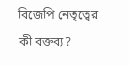বিজেপি নেতৃত্বের কী বক্তব্য?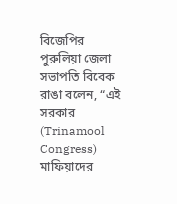বিজেপির পুরুলিয়া জেলা সভাপতি বিবেক রাঙা বলেন, “এই সরকার (Trinamool Congress) মাফিয়াদের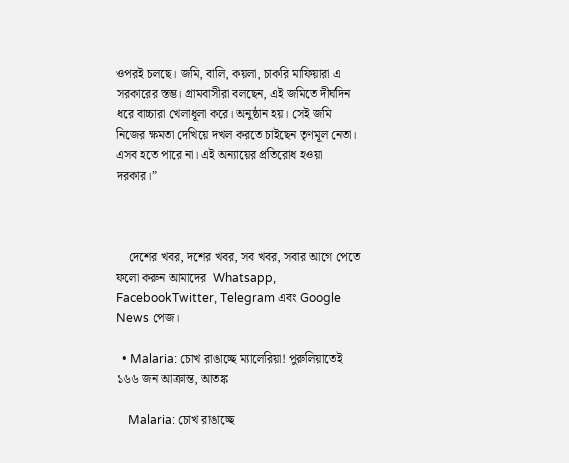ওপরই চলছে। জমি, বালি, কয়লা, চাকরি মাফিয়ারা এ সরকারের স্তম্ভ। গ্রামবাসীরা বলছেন, এই জমিতে দীর্ঘদিন ধরে বাচ্চারা খেলাধূলা করে। অনুষ্ঠান হয়। সেই জমি নিজের ক্ষমতা দেখিয়ে দখল করতে চাইছেন তৃণমূল নেতা। এসব হতে পারে না। এই অন্যায়ের প্রতিরোধ হওয়া দরকার।”



    দেশের খবর, দশের খবর, সব খবর, সবার আগে পেতে ফলো করুন আমাদের  Whatsapp, FacebookTwitter, Telegram এবং Google News পেজ।

  • Malaria: চোখ রাঙাচ্ছে ম্যালেরিয়া! পুরুলিয়াতেই ১৬৬ জন আক্রান্ত, আতঙ্ক

    Malaria: চোখ রাঙাচ্ছে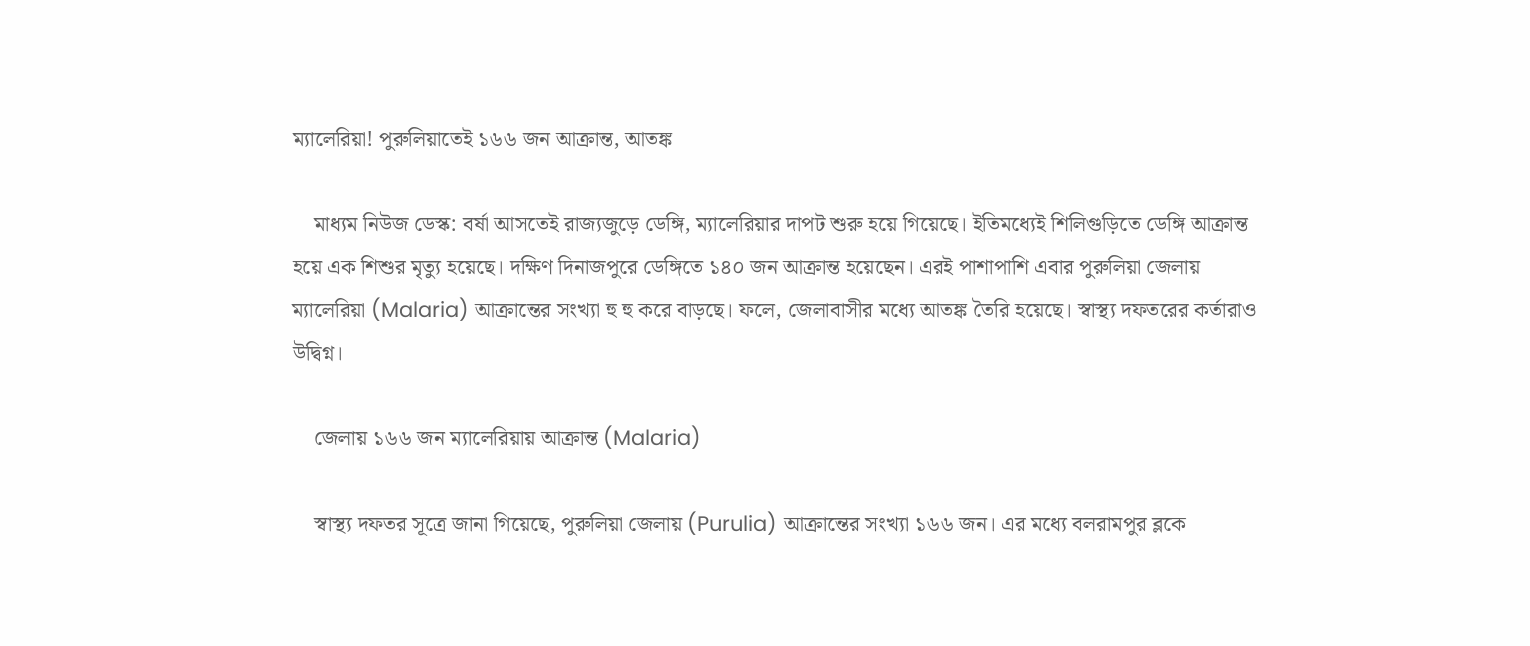ম্যালেরিয়া! পুরুলিয়াতেই ১৬৬ জন আক্রান্ত, আতঙ্ক

    মাধ্যম নিউজ ডেস্ক: বর্ষা আসতেই রাজ্যজুড়ে ডেঙ্গি, ম্যালেরিয়ার দাপট শুরু হয়ে গিয়েছে। ইতিমধ্যেই শিলিগুড়িতে ডেঙ্গি আক্রান্ত হয়ে এক শিশুর মৃত্যু হয়েছে। দক্ষিণ দিনাজপুরে ডেঙ্গিতে ১৪০ জন আক্রান্ত হয়েছেন। এরই পাশাপাশি এবার পুরুলিয়া জেলায় ম্যালেরিয়া (Malaria) আক্রান্তের সংখ্যা হু হু করে বাড়ছে। ফলে, জেলাবাসীর মধ্যে আতঙ্ক তৈরি হয়েছে। স্বাস্থ্য দফতরের কর্তারাও উদ্বিগ্ন।

    জেলায় ১৬৬ জন ম্যালেরিয়ায় আক্রান্ত (Malaria)

    স্বাস্থ্য দফতর সূত্রে জানা গিয়েছে, পুরুলিয়া জেলায় (Purulia) আক্রান্তের সংখ্যা ১৬৬ জন। এর মধ্যে বলরামপুর ব্লকে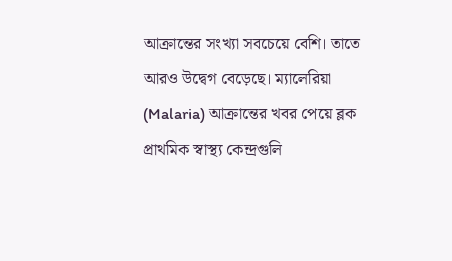আক্রান্তের সংখ্যা সবচেয়ে বেশি। তাতে আরও উদ্বেগ বেড়েছে। ম্যালেরিয়া (Malaria) আক্রান্তের খবর পেয়ে ব্লক প্রাথমিক স্বাস্থ্য কেন্দ্রগুলি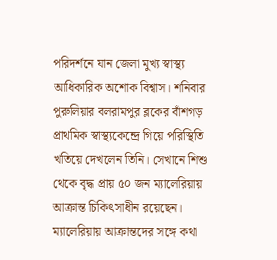পরিদর্শনে যান জেলা মুখ্য স্বাস্থ্য আধিকারিক অশোক বিশ্বাস। শনিবার পুরুলিয়ার বলরামপুর ব্লকের বাঁশগড় প্রাথমিক স্বাস্থ্যকেন্দ্রে গিয়ে পরিস্থিতি খতিয়ে দেখলেন তিনি। সেখানে শিশু থেকে বৃদ্ধ প্রায় ৫০ জন ম্যালেরিয়ায় আক্রান্ত চিকিৎসাধীন রয়েছেন। ম্যালেরিয়ায় আক্রান্তদের সঙ্গে কথা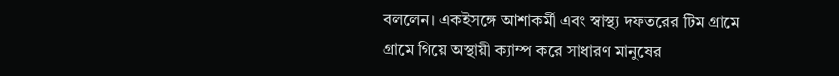বললেন। একইসঙ্গে আশাকর্মী এবং স্বাস্থ্য দফতরের টিম গ্রামে গ্রামে গিয়ে অস্থায়ী ক্যাম্প করে সাধারণ মানুষের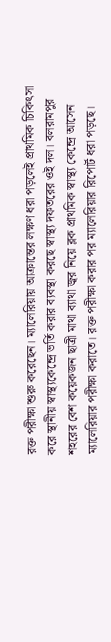রক্ত পরীক্ষা শুরু করেছেন। ম্যালেরিয়ায় আক্রান্তের লক্ষণ ধরা পড়লেই প্রাথমিক চিকিৎসা করে স্থানীয় স্বাস্থ্যকেন্দ্রে ভর্তি করার ব্যবস্থা করছে স্বাস্থ্য দফতরের ওই দল। বলরামপুর শহরের বেশ কয়েকজন ছাত্রী মাথা ব্যাথা জ্বর নিয়ে ব্লক প্রাথমিক স্বাস্থ্য কেন্দ্রে আসেন ম্যালেরিয়ার পরীক্ষা করাতে। রক্ত পরীক্ষা করার পর ম্যালেরিয়ার রিপোর্ট ধরা পড়ছে।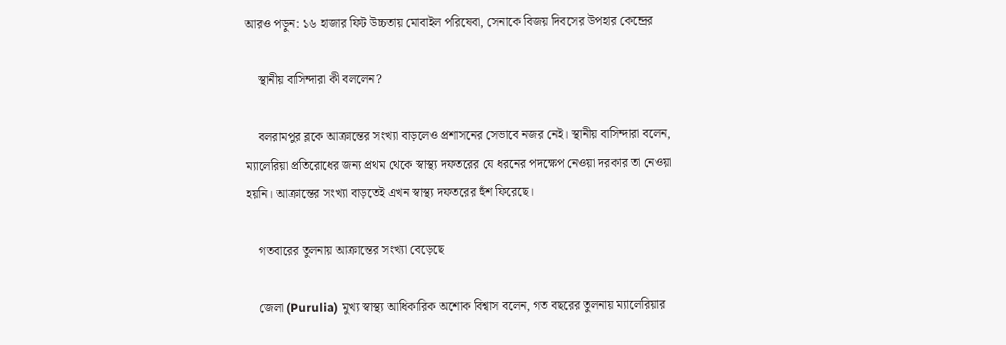আরও পড়ুন: ১৬ হাজার ফিট উচ্চতায় মোবাইল পরিষেবা, সেনাকে বিজয় দিবসের উপহার কেন্দ্রের

    স্থানীয় বাসিন্দারা কী বললেন?

    বলরামপুর ব্লকে আক্রান্তের সংখ্যা বাড়লেও প্রশাসনের সেভাবে নজর নেই। স্থানীয় বাসিন্দারা বলেন, ম্যালেরিয়া প্রতিরোধের জন্য প্রথম থেকে স্বাস্থ্য দফতরের যে ধরনের পদক্ষেপ নেওয়া দরকার তা নেওয়া হয়নি। আক্রান্তের সংখ্যা বাড়তেই এখন স্বাস্থ্য দফতরের হুঁশ ফিরেছে।

    গতবারের তুলনায় আক্রান্তের সংখ্যা বেড়েছে

    জেলা (Purulia) মুখ্য স্বাস্থ্য আধিকারিক অশোক বিশ্বাস বলেন, গত বছরের তুলনায় ম্যালেরিয়ার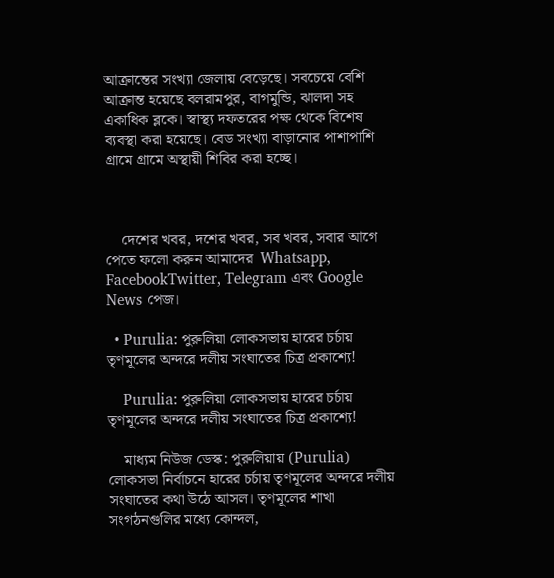আক্রান্তের সংখ্যা জেলায় বেড়েছে। সবচেয়ে বেশি আক্রান্ত হয়েছে বলরামপুর, বাগমুন্ডি, ঝালদা সহ একাধিক ব্লকে। স্বাস্থ্য দফতরের পক্ষ থেকে বিশেষ ব্যবস্থা করা হয়েছে। বেড সংখ্যা বাড়ানোর পাশাপাশি গ্রামে গ্রামে অস্থায়ী শিবির করা হচ্ছে।



    দেশের খবর, দশের খবর, সব খবর, সবার আগে পেতে ফলো করুন আমাদের  Whatsapp, FacebookTwitter, Telegram এবং Google News পেজ।

  • Purulia: পুরুলিয়া লোকসভায় হারের চর্চায় তৃণমূলের অন্দরে দলীয় সংঘাতের চিত্র প্রকাশ্যে!

    Purulia: পুরুলিয়া লোকসভায় হারের চর্চায় তৃণমূলের অন্দরে দলীয় সংঘাতের চিত্র প্রকাশ্যে!

    মাধ্যম নিউজ ডেস্ক: পুরুলিয়ায় (Purulia) লোকসভা নির্বাচনে হারের চর্চায় তৃণমূলের অন্দরে দলীয় সংঘাতের কথা উঠে আসল। তৃণমূলের শাখা সংগঠনগুলির মধ্যে কোন্দল,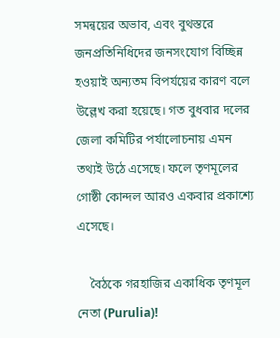সমন্বয়ের অভাব, এবং বুথস্তরে জনপ্রতিনিধিদের জনসংযোগ বিচ্ছিন্ন হওয়াই অন্যতম বিপর্যয়ের কারণ বলে উল্লেখ করা হয়েছে। গত বুধবার দলের জেলা কমিটির পর্যালোচনায় এমন তথ্যই উঠে এসেছে। ফলে তৃণমূলের গোষ্ঠী কোন্দল আরও একবার প্রকাশ্যে এসেছে।

    বৈঠকে গরহাজির একাধিক তৃণমূল নেতা (Purulia)!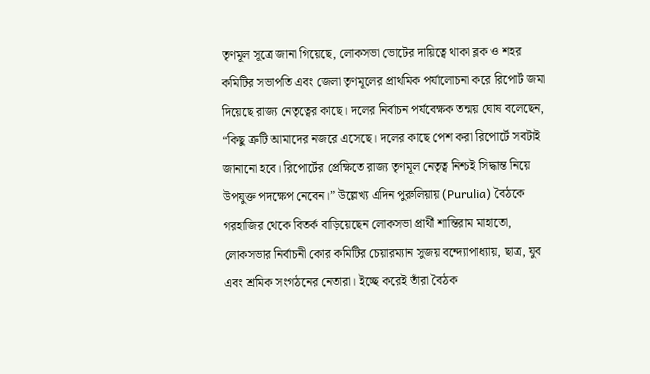তৃণমূল সূত্রে জানা গিয়েছে, লোকসভা ভোটের দায়িত্বে থাকা ব্লক ও শহর কমিটির সভাপতি এবং জেলা তৃণমূলের প্রাথমিক পর্যালোচনা করে রিপোর্ট জমা দিয়েছে রাজ্য নেতৃত্বের কাছে। দলের নির্বাচন পর্যবেক্ষক তন্ময় ঘোষ বলেছেন, “কিছু ত্রুটি আমাদের নজরে এসেছে। দলের কাছে পেশ করা রিপোর্টে সবটাই জানানো হবে। রিপোর্টের প্রেক্ষিতে রাজ্য তৃণমূল নেতৃত্ব নিশ্চই সিদ্ধান্ত নিয়ে উপযুক্ত পদক্ষেপ নেবেন।” উল্লেখ্য এদিন পুরুলিয়ায় (Purulia) বৈঠকে গরহাজির থেকে বিতর্ক বাড়িয়েছেন লোকসভা প্রার্থী শান্তিরাম মাহাতো, লোকসভার নির্বাচনী কোর কমিটির চেয়ারম্যান সুজয় বন্দ্যোপাধ্যায়, ছাত্র, যুব এবং শ্রমিক সংগঠনের নেতারা। ইচ্ছে করেই তাঁরা বৈঠক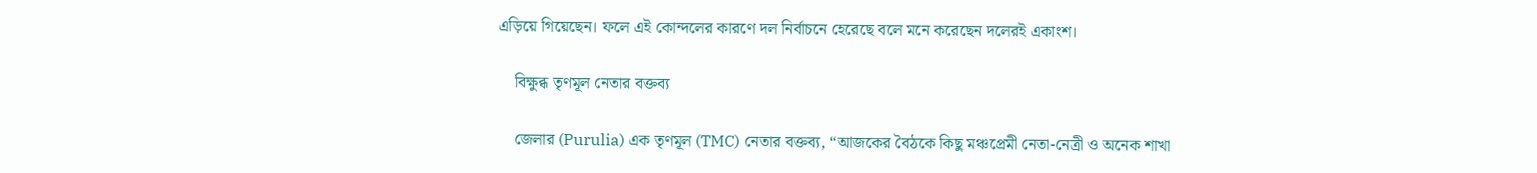এড়িয়ে গিয়েছেন। ফলে এই কোন্দলের কারণে দল নির্বাচনে হেরেছে বলে মনে করেছেন দলেরই একাংশ।

    বিক্ষুব্ধ তৃণমূল নেতার বক্তব্য

    জেলার (Purulia) এক তৃণমূল (TMC) নেতার বক্তব্য, “আজকের বৈঠকে কিছু মঞ্চপ্রেমী নেতা-নেত্রী ও অনেক শাখা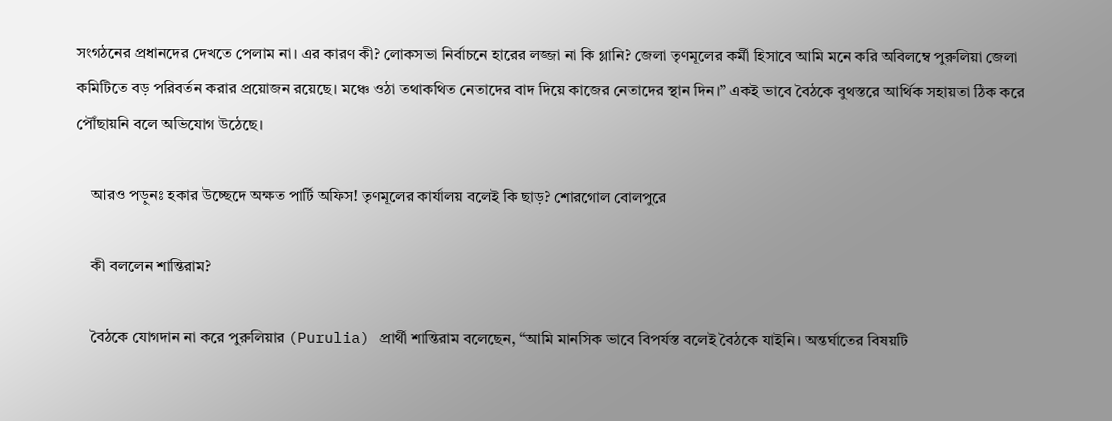সংগঠনের প্রধানদের দেখতে পেলাম না। এর কারণ কী? লোকসভা নির্বাচনে হারের লজ্জা না কি গ্লানি? জেলা তৃণমূলের কর্মী হিসাবে আমি মনে করি অবিলম্বে পুরুলিয়া জেলা কমিটিতে বড় পরিবর্তন করার প্রয়োজন রয়েছে। মঞ্চে ওঠা তথাকথিত নেতাদের বাদ দিয়ে কাজের নেতাদের স্থান দিন।” একই ভাবে বৈঠকে বুথস্তরে আর্থিক সহায়তা ঠিক করে পৌঁছায়নি বলে অভিযোগ উঠেছে।

    আরও পড়ুনঃ হকার উচ্ছেদে অক্ষত পার্টি অফিস! তৃণমূলের কার্যালয় বলেই কি ছাড়? শোরগোল বোলপুরে

    কী বললেন শান্তিরাম?

    বৈঠকে যোগদান না করে পুরুলিয়ার (Purulia) প্রার্থী শান্তিরাম বলেছেন, “আমি মানসিক ভাবে বিপর্যস্ত বলেই বৈঠকে যাইনি। অন্তর্ঘাতের বিষয়টি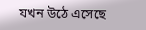যখন উঠে এসেছে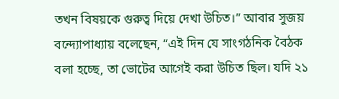তখন বিষয়কে গুরুত্ব দিয়ে দেখা উচিত।” আবার সুজয় বন্দ্যোপাধ্যায় বলেছেন, “এই দিন যে সাংগঠনিক বৈঠক বলা হচ্ছে, তা ভোটের আগেই করা উচিত ছিল। যদি ২১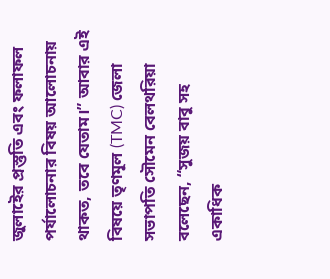জুলাইের প্রস্তুতি এবং ফলাফল পর্যালোচনার বিষয় আলোচনায় থাকত, তবে যেতাম।” আবার এই বিষয়ে তৃণমূল (TMC) জেলা সভাপতি সৌমেন বেলথরিয়া বলেছেন, “সুজয় বাবু সহ একাধিক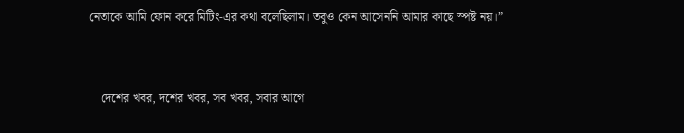নেতাকে আমি ফোন করে মিটিং-এর কথা বলেছিলাম। তবুও কেন আসেননি আমার কাছে স্পষ্ট নয়।”



    দেশের খবর, দশের খবর, সব খবর, সবার আগে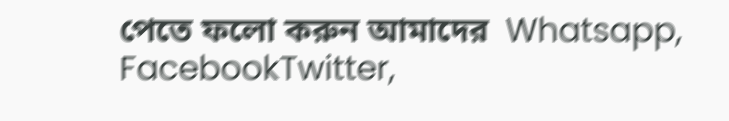পেতে ফলো করুন আমাদের  Whatsapp, FacebookTwitter,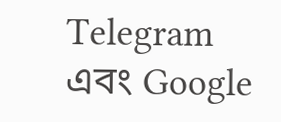Telegram এবং Google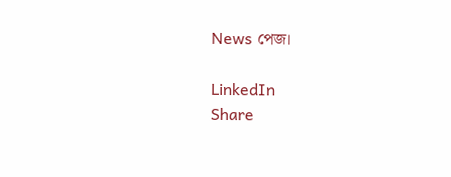News পেজ।

LinkedIn
Share